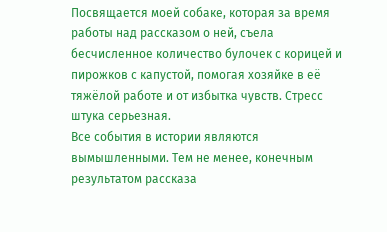Посвящается моей собаке, которая за время работы над рассказом о ней, съела бесчисленное количество булочек с корицей и пирожков с капустой, помогая хозяйке в её тяжёлой работе и от избытка чувств. Стресс штука серьезная.
Все события в истории являются вымышленными. Тем не менее, конечным результатом рассказа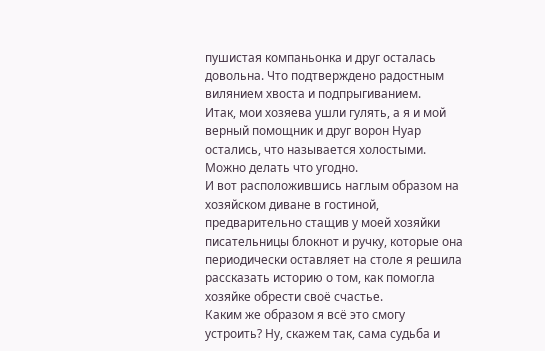пушистая компаньонка и друг осталась довольна. Что подтверждено радостным вилянием хвоста и подпрыгиванием.
Итак, мои хозяева ушли гулять, а я и мой верный помощник и друг ворон Нуар остались, что называется холостыми. Можно делать что угодно.
И вот расположившись наглым образом на хозяйском диване в гостиной, предварительно стащив у моей хозяйки писательницы блокнот и ручку, которые она периодически оставляет на столе я решила рассказать историю о том, как помогла хозяйке обрести своё счастье.
Каким же образом я всё это смогу устроить? Ну, скажем так, сама судьба и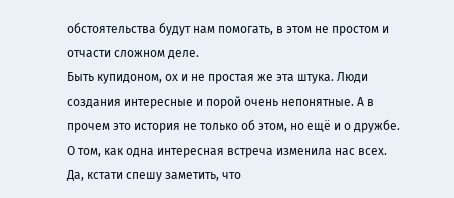обстоятельства будут нам помогать, в этом не простом и отчасти сложном деле.
Быть купидоном, ох и не простая же эта штука. Люди создания интересные и порой очень непонятные. А в прочем это история не только об этом, но ещё и о дружбе. О том, как одна интересная встреча изменила нас всех.
Да, кстати спешу заметить, что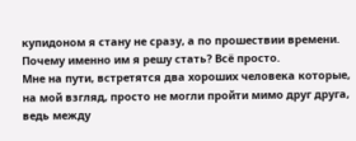купидоном я стану не сразу, а по прошествии времени.
Почему именно им я решу стать? Всё просто.
Мне на пути, встретятся два хороших человека которые, на мой взгляд, просто не могли пройти мимо друг друга, ведь между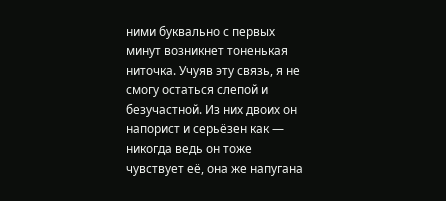ними буквально с первых минут возникнет тоненькая ниточка. Учуяв эту связь, я не смогу остаться слепой и безучастной. Из них двоих он напорист и серьёзен как — никогда ведь он тоже чувствует её, она же напугана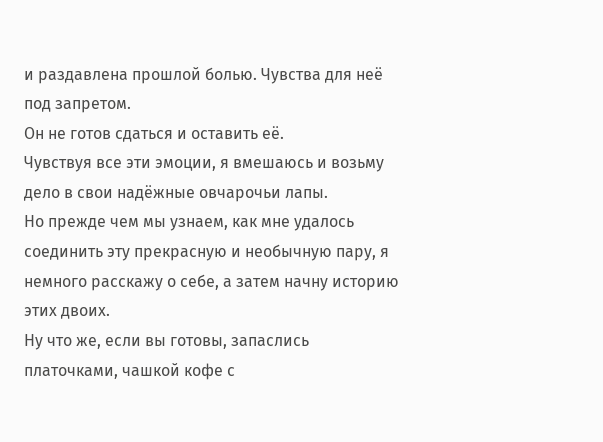и раздавлена прошлой болью. Чувства для неё под запретом.
Он не готов сдаться и оставить её.
Чувствуя все эти эмоции, я вмешаюсь и возьму дело в свои надёжные овчарочьи лапы.
Но прежде чем мы узнаем, как мне удалось соединить эту прекрасную и необычную пару, я немного расскажу о себе, а затем начну историю этих двоих.
Ну что же, если вы готовы, запаслись платочками, чашкой кофе с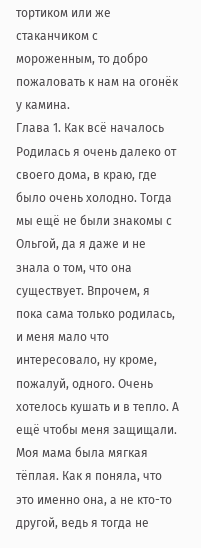тортиком или же стаканчиком с мороженным, то добро пожаловать к нам на огонёк у камина.
Глава 1. Как всё началось
Родилась я очень далеко от своего дома, в краю, где было очень холодно. Тогда мы ещё не были знакомы с Ольгой, да я даже и не знала о том, что она существует. Впрочем, я пока сама только родилась, и меня мало что интересовало, ну кроме, пожалуй, одного. Очень хотелось кушать и в тепло. А ещё чтобы меня защищали.
Моя мама была мягкая тёплая. Как я поняла, что это именно она, а не кто-то другой, ведь я тогда не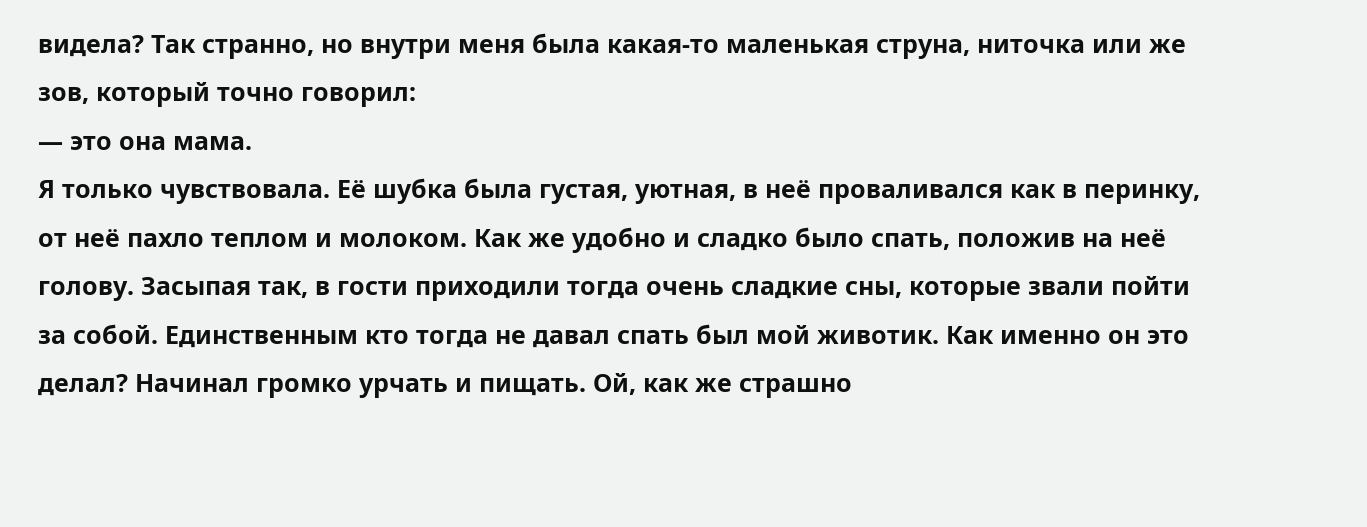видела? Так странно, но внутри меня была какая-то маленькая струна, ниточка или же зов, который точно говорил:
— это она мама.
Я только чувствовала. Её шубка была густая, уютная, в неё проваливался как в перинку, от неё пахло теплом и молоком. Как же удобно и сладко было спать, положив на неё голову. Засыпая так, в гости приходили тогда очень сладкие сны, которые звали пойти за собой. Единственным кто тогда не давал спать был мой животик. Как именно он это делал? Начинал громко урчать и пищать. Ой, как же страшно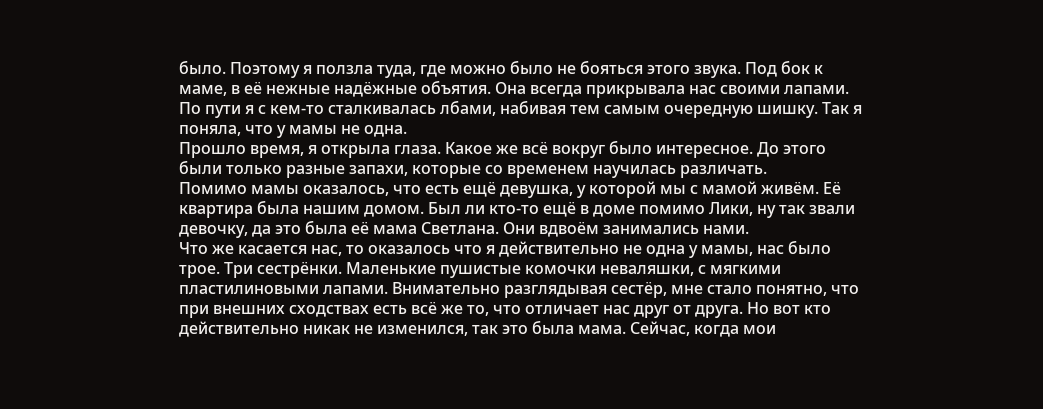было. Поэтому я ползла туда, где можно было не бояться этого звука. Под бок к маме, в её нежные надёжные объятия. Она всегда прикрывала нас своими лапами.
По пути я с кем-то сталкивалась лбами, набивая тем самым очередную шишку. Так я поняла, что у мамы не одна.
Прошло время, я открыла глаза. Какое же всё вокруг было интересное. До этого были только разные запахи, которые со временем научилась различать.
Помимо мамы оказалось, что есть ещё девушка, у которой мы с мамой живём. Её квартира была нашим домом. Был ли кто-то ещё в доме помимо Лики, ну так звали девочку, да это была её мама Светлана. Они вдвоём занимались нами.
Что же касается нас, то оказалось что я действительно не одна у мамы, нас было трое. Три сестрёнки. Маленькие пушистые комочки неваляшки, с мягкими пластилиновыми лапами. Внимательно разглядывая сестёр, мне стало понятно, что при внешних сходствах есть всё же то, что отличает нас друг от друга. Но вот кто действительно никак не изменился, так это была мама. Сейчас, когда мои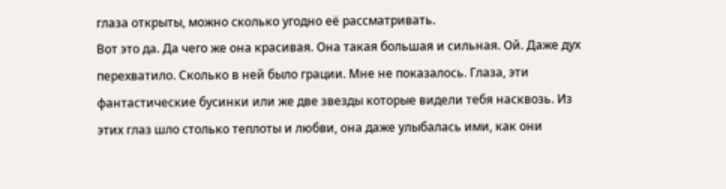глаза открыты, можно сколько угодно её рассматривать.
Вот это да. Да чего же она красивая. Она такая большая и сильная. Ой. Даже дух перехватило. Сколько в ней было грации. Мне не показалось. Глаза, эти фантастические бусинки или же две звезды которые видели тебя насквозь. Из этих глаз шло столько теплоты и любви, она даже улыбалась ими, как они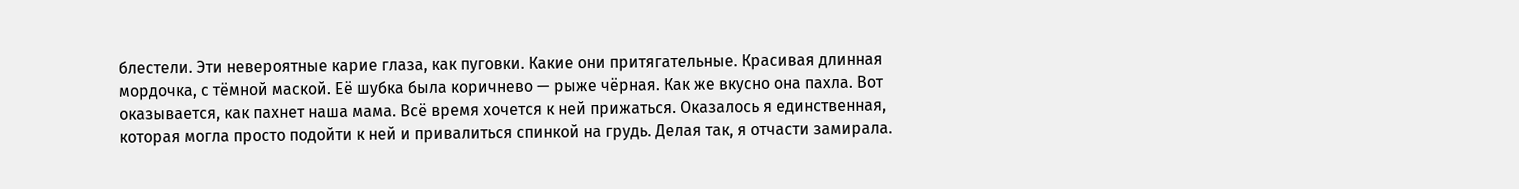блестели. Эти невероятные карие глаза, как пуговки. Какие они притягательные. Красивая длинная мордочка, с тёмной маской. Её шубка была коричнево — рыже чёрная. Как же вкусно она пахла. Вот оказывается, как пахнет наша мама. Всё время хочется к ней прижаться. Оказалось я единственная, которая могла просто подойти к ней и привалиться спинкой на грудь. Делая так, я отчасти замирала.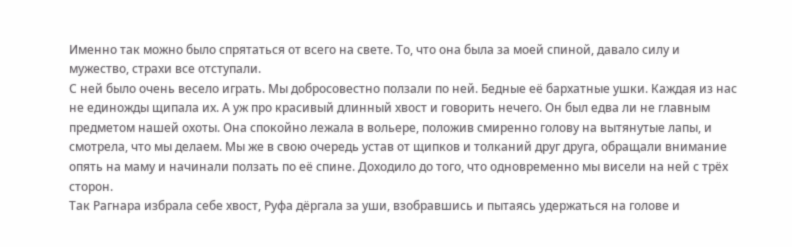Именно так можно было спрятаться от всего на свете. То, что она была за моей спиной, давало силу и мужество, страхи все отступали.
С ней было очень весело играть. Мы добросовестно ползали по ней. Бедные её бархатные ушки. Каждая из нас не единожды щипала их. А уж про красивый длинный хвост и говорить нечего. Он был едва ли не главным предметом нашей охоты. Она спокойно лежала в вольере, положив смиренно голову на вытянутые лапы, и смотрела, что мы делаем. Мы же в свою очередь устав от щипков и толканий друг друга, обращали внимание опять на маму и начинали ползать по её спине. Доходило до того, что одновременно мы висели на ней с трёх сторон.
Так Рагнара избрала себе хвост, Руфа дёргала за уши, взобравшись и пытаясь удержаться на голове и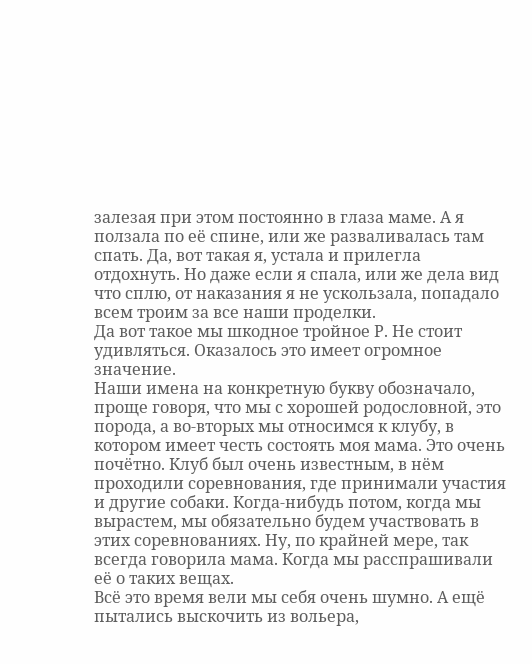залезая при этом постоянно в глаза маме. А я ползала по её спине, или же разваливалась там спать. Да, вот такая я, устала и прилегла отдохнуть. Но даже если я спала, или же дела вид что сплю, от наказания я не ускользала, попадало всем троим за все наши проделки.
Да вот такое мы шкодное тройное Р. Не стоит удивляться. Оказалось это имеет огромное значение.
Наши имена на конкретную букву обозначало, проще говоря, что мы с хорошей родословной, это порода, а во-вторых мы относимся к клубу, в котором имеет честь состоять моя мама. Это очень почётно. Клуб был очень известным, в нём проходили соревнования, где принимали участия и другие собаки. Когда-нибудь потом, когда мы вырастем, мы обязательно будем участвовать в этих соревнованиях. Ну, по крайней мере, так всегда говорила мама. Когда мы расспрашивали её о таких вещах.
Всё это время вели мы себя очень шумно. А ещё пытались выскочить из вольера,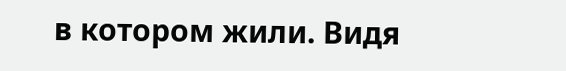в котором жили. Видя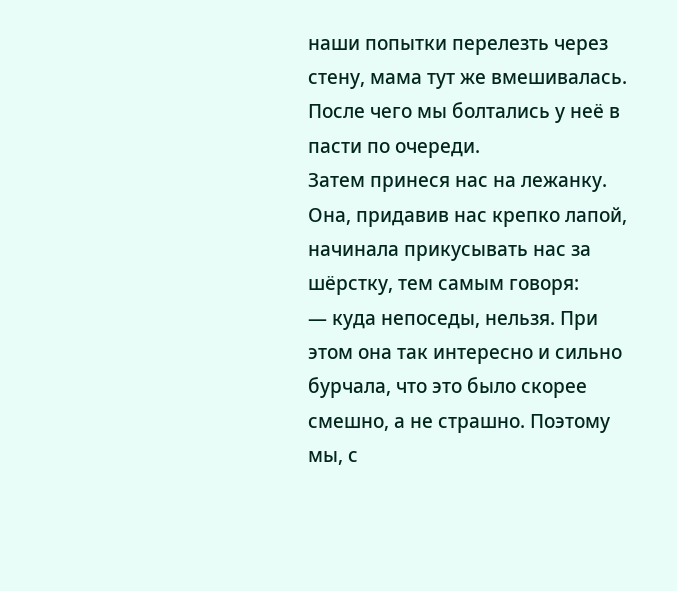наши попытки перелезть через стену, мама тут же вмешивалась. После чего мы болтались у неё в пасти по очереди.
Затем принеся нас на лежанку. Она, придавив нас крепко лапой, начинала прикусывать нас за шёрстку, тем самым говоря:
— куда непоседы, нельзя. При этом она так интересно и сильно бурчала, что это было скорее смешно, а не страшно. Поэтому мы, с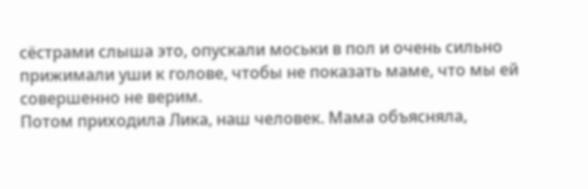сёстрами слыша это, опускали моськи в пол и очень сильно прижимали уши к голове, чтобы не показать маме, что мы ей совершенно не верим.
Потом приходила Лика, наш человек. Мама объясняла,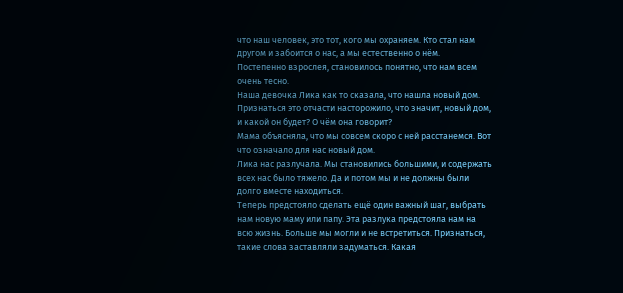что наш человек, это тот, кого мы охраняем. Кто стал нам другом и забоится о нас, а мы естественно о нём.
Постепенно взрослея, становилось понятно, что нам всем очень тесно.
Наша девочка Лика как то сказала, что нашла новый дом. Признаться это отчасти насторожило, что значит, новый дом, и какой он будет? О чём она говорит?
Мама объясняла, что мы совсем скоро с ней расстанемся. Вот что означало для нас новый дом.
Лика нас разлучала. Мы становились большими, и содержать всех нас было тяжело. Да и потом мы и не должны были долго вместе находиться.
Теперь предстояло сделать ещё один важный шаг, выбрать нам новую маму или папу. Эта разлука предстояла нам на всю жизнь. Больше мы могли и не встретиться. Признаться, такие слова заставляли задуматься. Какая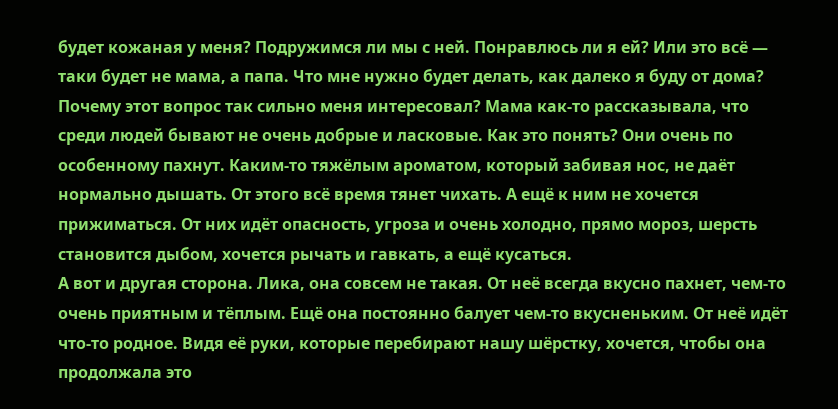будет кожаная у меня? Подружимся ли мы с ней. Понравлюсь ли я ей? Или это всё — таки будет не мама, а папа. Что мне нужно будет делать, как далеко я буду от дома?
Почему этот вопрос так сильно меня интересовал? Мама как-то рассказывала, что среди людей бывают не очень добрые и ласковые. Как это понять? Они очень по особенному пахнут. Каким-то тяжёлым ароматом, который забивая нос, не даёт нормально дышать. От этого всё время тянет чихать. А ещё к ним не хочется прижиматься. От них идёт опасность, угроза и очень холодно, прямо мороз, шерсть становится дыбом, хочется рычать и гавкать, а ещё кусаться.
А вот и другая сторона. Лика, она совсем не такая. От неё всегда вкусно пахнет, чем-то очень приятным и тёплым. Ещё она постоянно балует чем-то вкусненьким. От неё идёт что-то родное. Видя её руки, которые перебирают нашу шёрстку, хочется, чтобы она продолжала это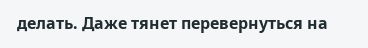делать. Даже тянет перевернуться на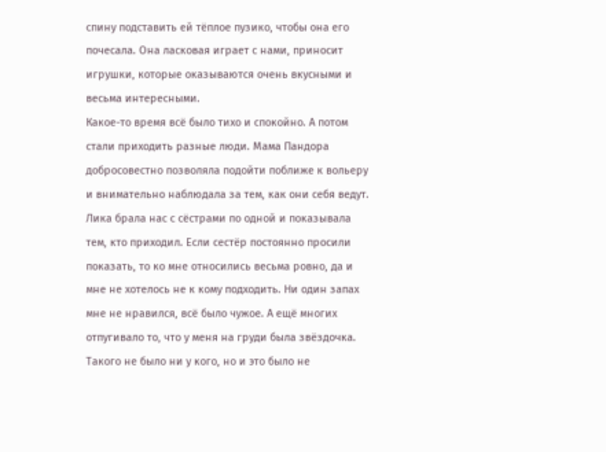спину подставить ей тёплое пузико, чтобы она его почесала. Она ласковая играет с нами, приносит игрушки, которые оказываются очень вкусными и весьма интересными.
Какое-то время всё было тихо и спокойно. А потом стали приходить разные люди. Мама Пандора добросовестно позволяла подойти поближе к вольеру и внимательно наблюдала за тем, как они себя ведут. Лика брала нас с сёстрами по одной и показывала тем, кто приходил. Если сестёр постоянно просили показать, то ко мне относились весьма ровно, да и мне не хотелось не к кому подходить. Ни один запах мне не нравился, всё было чужое. А ещё многих отпугивало то, что у меня на груди была звёздочка. Такого не было ни у кого, но и это было не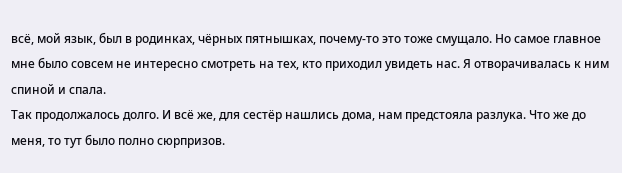всё, мой язык, был в родинках, чёрных пятнышках, почему-то это тоже смущало. Но самое главное мне было совсем не интересно смотреть на тех, кто приходил увидеть нас. Я отворачивалась к ним спиной и спала.
Так продолжалось долго. И всё же, для сестёр нашлись дома, нам предстояла разлука. Что же до меня, то тут было полно сюрпризов.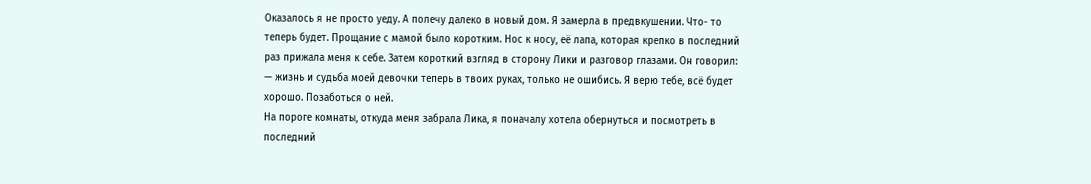Оказалось я не просто уеду. А полечу далеко в новый дом. Я замерла в предвкушении. Что- то теперь будет. Прощание с мамой было коротким. Нос к носу, её лапа, которая крепко в последний раз прижала меня к себе. Затем короткий взгляд в сторону Лики и разговор глазами. Он говорил:
— жизнь и судьба моей девочки теперь в твоих руках, только не ошибись. Я верю тебе, всё будет хорошо. Позаботься о ней.
На пороге комнаты, откуда меня забрала Лика, я поначалу хотела обернуться и посмотреть в последний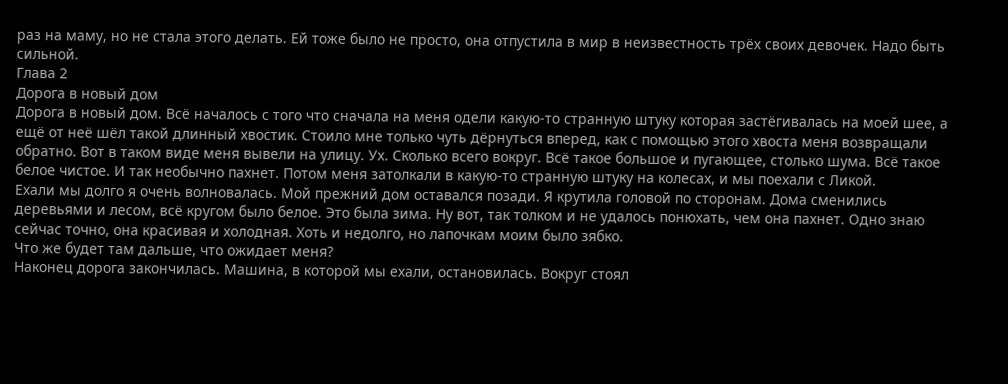раз на маму, но не стала этого делать. Ей тоже было не просто, она отпустила в мир в неизвестность трёх своих девочек. Надо быть сильной.
Глава 2
Дорога в новый дом
Дорога в новый дом. Всё началось с того что сначала на меня одели какую-то странную штуку которая застёгивалась на моей шее, а ещё от неё шёл такой длинный хвостик. Стоило мне только чуть дёрнуться вперед, как с помощью этого хвоста меня возвращали обратно. Вот в таком виде меня вывели на улицу. Ух. Сколько всего вокруг. Всё такое большое и пугающее, столько шума. Всё такое белое чистое. И так необычно пахнет. Потом меня затолкали в какую-то странную штуку на колесах, и мы поехали с Ликой.
Ехали мы долго я очень волновалась. Мой прежний дом оставался позади. Я крутила головой по сторонам. Дома сменились деревьями и лесом, всё кругом было белое. Это была зима. Ну вот, так толком и не удалось понюхать, чем она пахнет. Одно знаю сейчас точно, она красивая и холодная. Хоть и недолго, но лапочкам моим было зябко.
Что же будет там дальше, что ожидает меня?
Наконец дорога закончилась. Машина, в которой мы ехали, остановилась. Вокруг стоял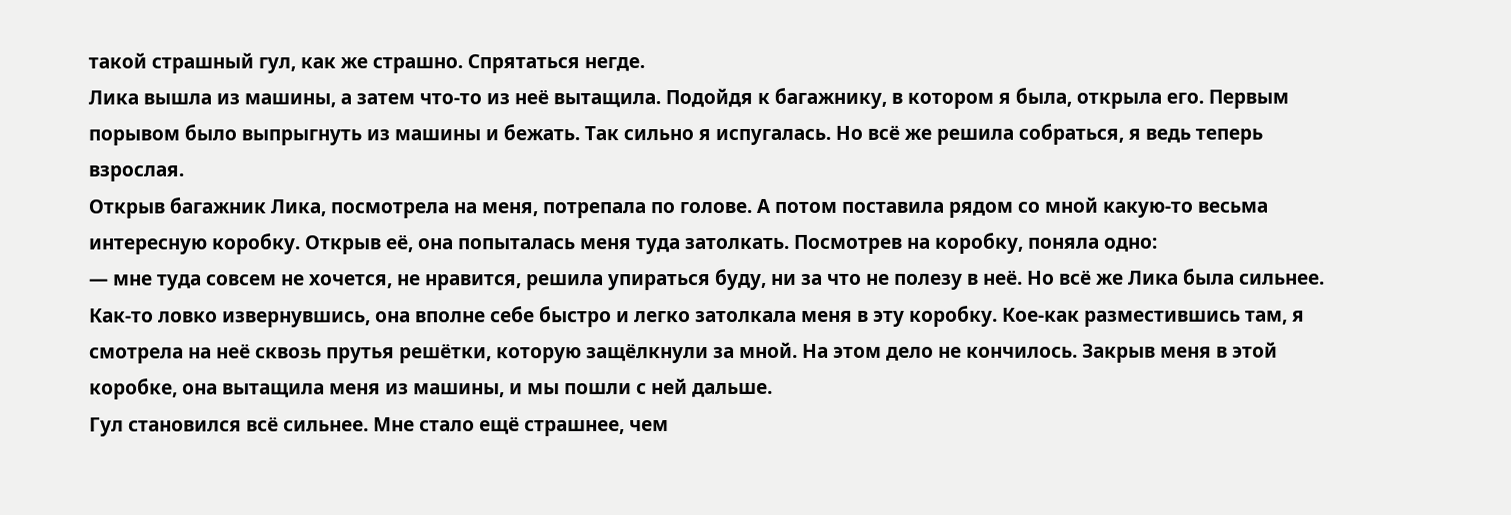такой страшный гул, как же страшно. Спрятаться негде.
Лика вышла из машины, а затем что-то из неё вытащила. Подойдя к багажнику, в котором я была, открыла его. Первым порывом было выпрыгнуть из машины и бежать. Так сильно я испугалась. Но всё же решила собраться, я ведь теперь взрослая.
Открыв багажник Лика, посмотрела на меня, потрепала по голове. А потом поставила рядом со мной какую-то весьма интересную коробку. Открыв её, она попыталась меня туда затолкать. Посмотрев на коробку, поняла одно:
— мне туда совсем не хочется, не нравится, решила упираться буду, ни за что не полезу в неё. Но всё же Лика была сильнее. Как-то ловко извернувшись, она вполне себе быстро и легко затолкала меня в эту коробку. Кое-как разместившись там, я смотрела на неё сквозь прутья решётки, которую защёлкнули за мной. На этом дело не кончилось. Закрыв меня в этой коробке, она вытащила меня из машины, и мы пошли с ней дальше.
Гул становился всё сильнее. Мне стало ещё страшнее, чем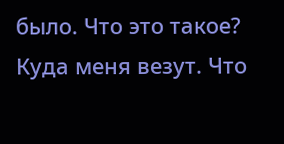было. Что это такое? Куда меня везут. Что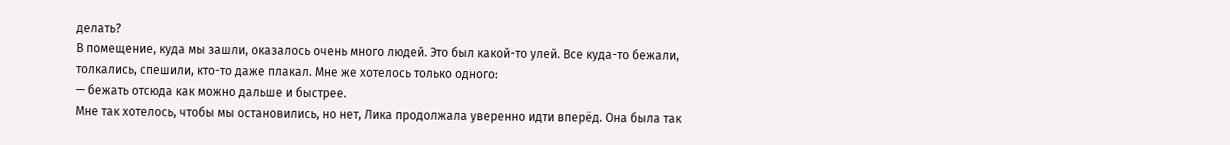делать?
В помещение, куда мы зашли, оказалось очень много людей. Это был какой-то улей. Все куда-то бежали, толкались, спешили, кто-то даже плакал. Мне же хотелось только одного:
— бежать отсюда как можно дальше и быстрее.
Мне так хотелось, чтобы мы остановились, но нет, Лика продолжала уверенно идти вперёд. Она была так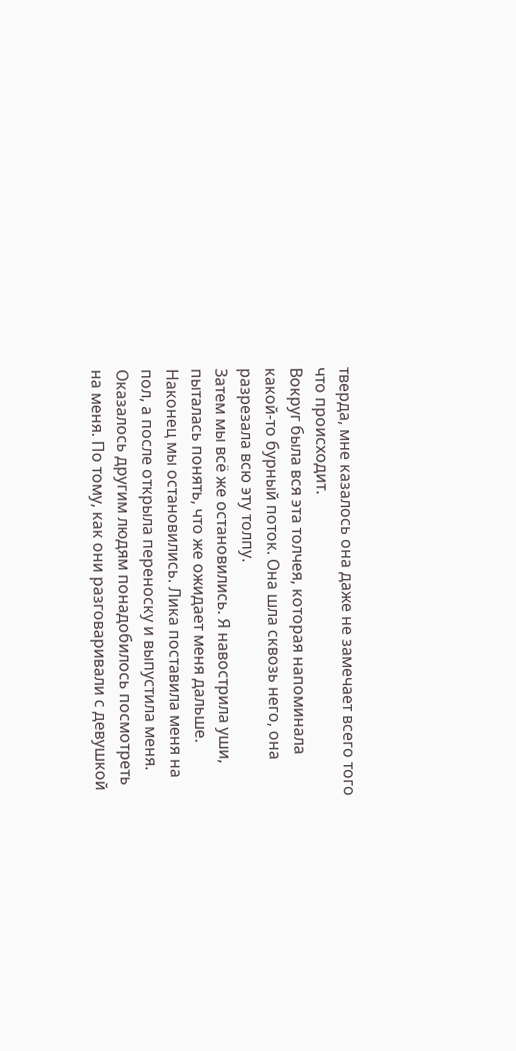тверда, мне казалось она даже не замечает всего того что происходит.
Вокруг была вся эта толчея, которая напоминала какой-то бурный поток. Она шла сквозь него, она разрезала всю эту толпу.
Затем мы всё же остановились. Я навострила уши, пыталась понять, что же ожидает меня дальше.
Наконец мы остановились. Лика поставила меня на пол, а после открыла переноску и выпустила меня. Оказалось другим людям понадобилось посмотреть на меня. По тому, как они разговаривали с девушкой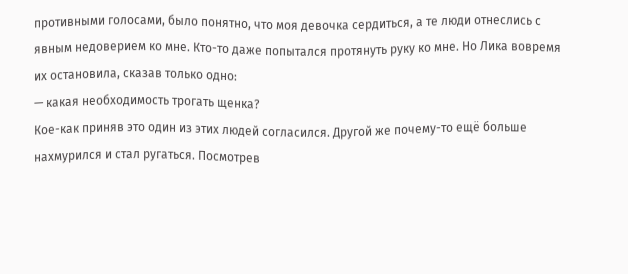противными голосами, было понятно, что моя девочка сердиться, а те люди отнеслись с явным недоверием ко мне. Кто-то даже попытался протянуть руку ко мне. Но Лика вовремя их остановила, сказав только одно:
— какая необходимость трогать щенка?
Кое-как приняв это один из этих людей согласился. Другой же почему-то ещё больше нахмурился и стал ругаться. Посмотрев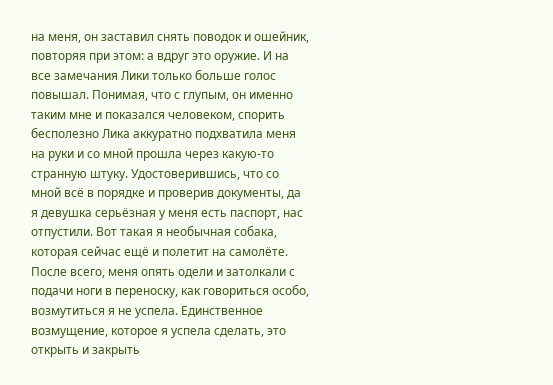на меня, он заставил снять поводок и ошейник, повторяя при этом: а вдруг это оружие. И на все замечания Лики только больше голос повышал. Понимая, что с глупым, он именно таким мне и показался человеком, спорить бесполезно Лика аккуратно подхватила меня на руки и со мной прошла через какую-то странную штуку. Удостоверившись, что со мной всё в порядке и проверив документы, да я девушка серьёзная у меня есть паспорт, нас отпустили. Вот такая я необычная собака, которая сейчас ещё и полетит на самолёте.
После всего, меня опять одели и затолкали с подачи ноги в переноску, как говориться особо, возмутиться я не успела. Единственное возмущение, которое я успела сделать, это открыть и закрыть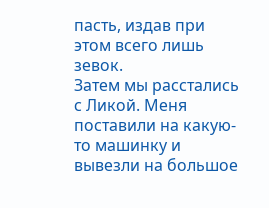пасть, издав при этом всего лишь зевок.
Затем мы расстались с Ликой. Меня поставили на какую-то машинку и вывезли на большое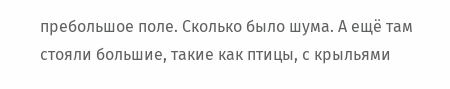пребольшое поле. Сколько было шума. А ещё там стояли большие, такие как птицы, с крыльями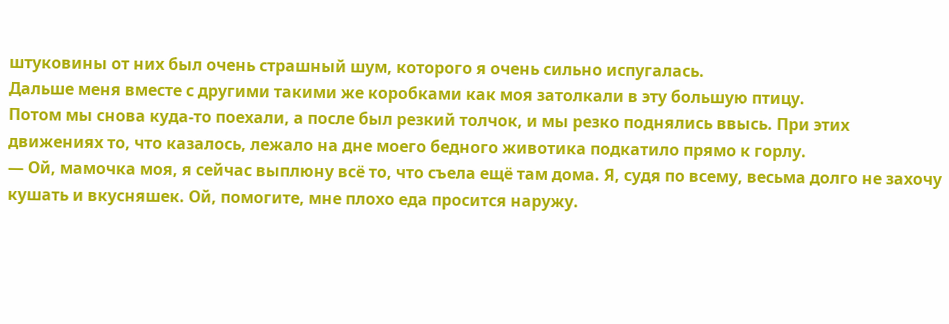штуковины от них был очень страшный шум, которого я очень сильно испугалась.
Дальше меня вместе с другими такими же коробками как моя затолкали в эту большую птицу.
Потом мы снова куда-то поехали, а после был резкий толчок, и мы резко поднялись ввысь. При этих движениях то, что казалось, лежало на дне моего бедного животика подкатило прямо к горлу.
— Ой, мамочка моя, я сейчас выплюну всё то, что съела ещё там дома. Я, судя по всему, весьма долго не захочу кушать и вкусняшек. Ой, помогите, мне плохо еда просится наружу.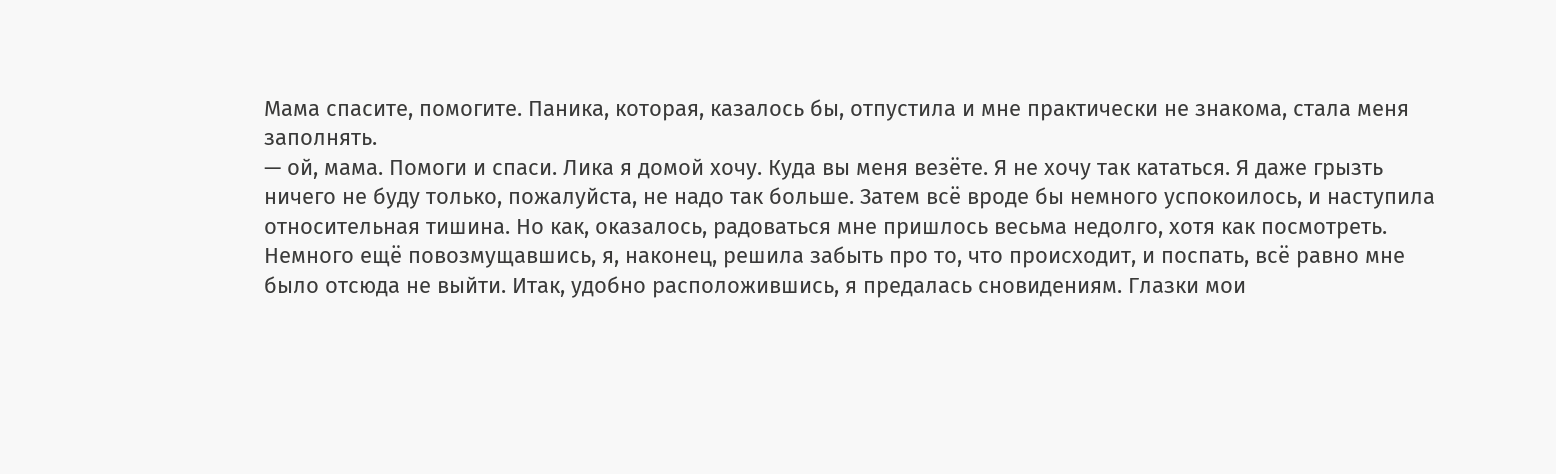Мама спасите, помогите. Паника, которая, казалось бы, отпустила и мне практически не знакома, стала меня заполнять.
— ой, мама. Помоги и спаси. Лика я домой хочу. Куда вы меня везёте. Я не хочу так кататься. Я даже грызть ничего не буду только, пожалуйста, не надо так больше. Затем всё вроде бы немного успокоилось, и наступила относительная тишина. Но как, оказалось, радоваться мне пришлось весьма недолго, хотя как посмотреть. Немного ещё повозмущавшись, я, наконец, решила забыть про то, что происходит, и поспать, всё равно мне было отсюда не выйти. Итак, удобно расположившись, я предалась сновидениям. Глазки мои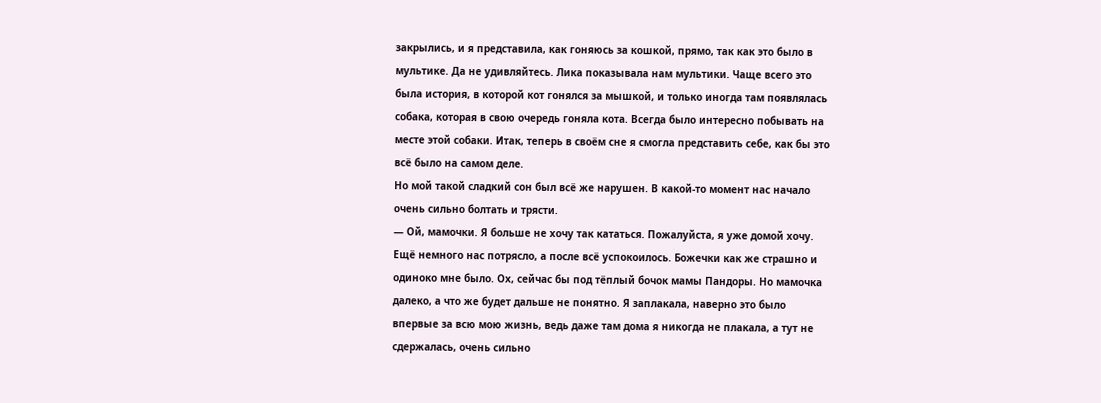закрылись, и я представила, как гоняюсь за кошкой, прямо, так как это было в мультике. Да не удивляйтесь. Лика показывала нам мультики. Чаще всего это была история, в которой кот гонялся за мышкой, и только иногда там появлялась собака, которая в свою очередь гоняла кота. Всегда было интересно побывать на месте этой собаки. Итак, теперь в своём сне я смогла представить себе, как бы это всё было на самом деле.
Но мой такой сладкий сон был всё же нарушен. В какой-то момент нас начало очень сильно болтать и трясти.
— Ой, мамочки. Я больше не хочу так кататься. Пожалуйста, я уже домой хочу. Ещё немного нас потрясло, а после всё успокоилось. Божечки как же страшно и одиноко мне было. Ох, сейчас бы под тёплый бочок мамы Пандоры. Но мамочка далеко, а что же будет дальше не понятно. Я заплакала, наверно это было впервые за всю мою жизнь, ведь даже там дома я никогда не плакала, а тут не сдержалась, очень сильно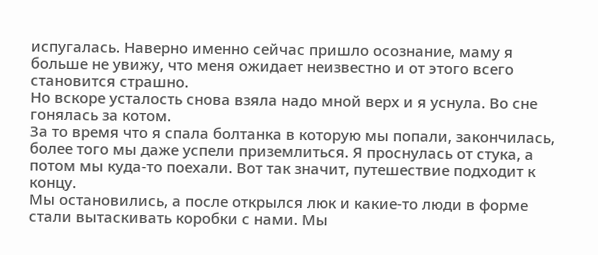испугалась. Наверно именно сейчас пришло осознание, маму я больше не увижу, что меня ожидает неизвестно и от этого всего становится страшно.
Но вскоре усталость снова взяла надо мной верх и я уснула. Во сне гонялась за котом.
За то время что я спала болтанка в которую мы попали, закончилась, более того мы даже успели приземлиться. Я проснулась от стука, а потом мы куда-то поехали. Вот так значит, путешествие подходит к концу.
Мы остановились, а после открылся люк и какие-то люди в форме стали вытаскивать коробки с нами. Мы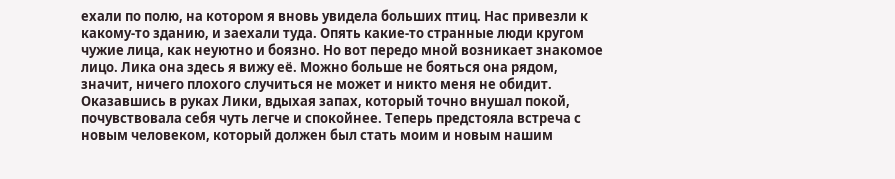ехали по полю, на котором я вновь увидела больших птиц. Нас привезли к какому-то зданию, и заехали туда. Опять какие-то странные люди кругом чужие лица, как неуютно и боязно. Но вот передо мной возникает знакомое лицо. Лика она здесь я вижу её. Можно больше не бояться она рядом, значит, ничего плохого случиться не может и никто меня не обидит.
Оказавшись в руках Лики, вдыхая запах, который точно внушал покой, почувствовала себя чуть легче и спокойнее. Теперь предстояла встреча с новым человеком, который должен был стать моим и новым нашим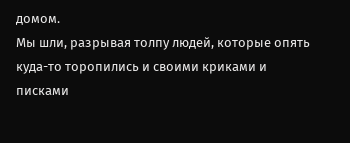домом.
Мы шли, разрывая толпу людей, которые опять куда-то торопились и своими криками и писками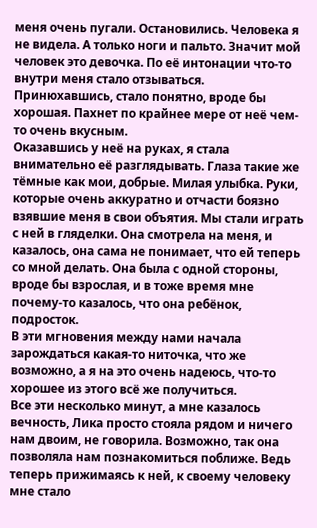меня очень пугали. Остановились. Человека я не видела. А только ноги и пальто. Значит мой человек это девочка. По её интонации что-то внутри меня стало отзываться. Принюхавшись, стало понятно, вроде бы хорошая. Пахнет по крайнее мере от неё чем-то очень вкусным.
Оказавшись у неё на руках, я стала внимательно её разглядывать. Глаза такие же тёмные как мои, добрые. Милая улыбка. Руки, которые очень аккуратно и отчасти боязно взявшие меня в свои объятия. Мы стали играть с ней в гляделки. Она смотрела на меня, и казалось, она сама не понимает, что ей теперь со мной делать. Она была с одной стороны, вроде бы взрослая, и в тоже время мне почему-то казалось, что она ребёнок, подросток.
В эти мгновения между нами начала зарождаться какая-то ниточка, что же возможно, а я на это очень надеюсь, что-то хорошее из этого всё же получиться.
Все эти несколько минут, а мне казалось вечность, Лика просто стояла рядом и ничего нам двоим, не говорила. Возможно, так она позволяла нам познакомиться поближе. Ведь теперь прижимаясь к ней, к своему человеку мне стало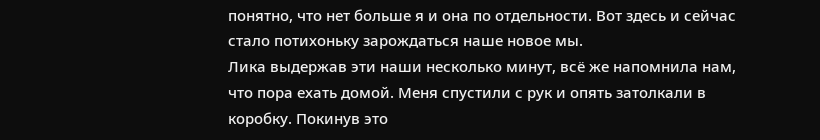понятно, что нет больше я и она по отдельности. Вот здесь и сейчас стало потихоньку зарождаться наше новое мы.
Лика выдержав эти наши несколько минут, всё же напомнила нам, что пора ехать домой. Меня спустили с рук и опять затолкали в коробку. Покинув это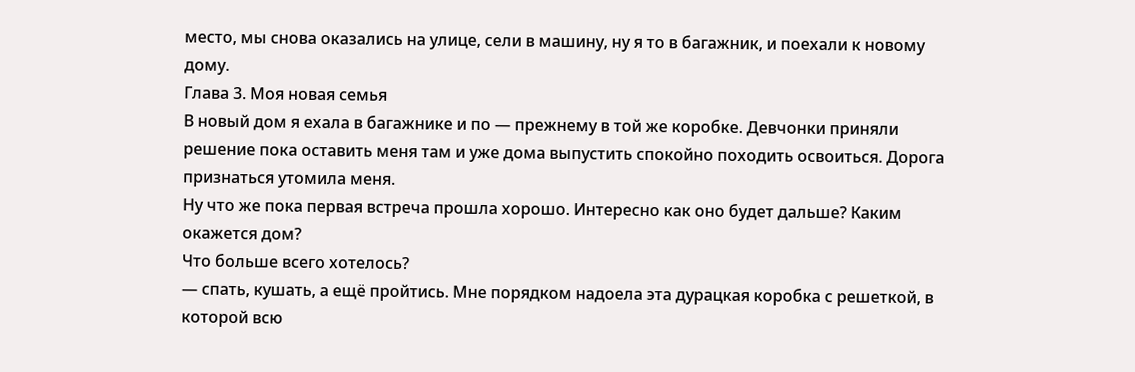место, мы снова оказались на улице, сели в машину, ну я то в багажник, и поехали к новому дому.
Глава 3. Моя новая семья
В новый дом я ехала в багажнике и по — прежнему в той же коробке. Девчонки приняли решение пока оставить меня там и уже дома выпустить спокойно походить освоиться. Дорога признаться утомила меня.
Ну что же пока первая встреча прошла хорошо. Интересно как оно будет дальше? Каким окажется дом?
Что больше всего хотелось?
— спать, кушать, а ещё пройтись. Мне порядком надоела эта дурацкая коробка с решеткой, в которой всю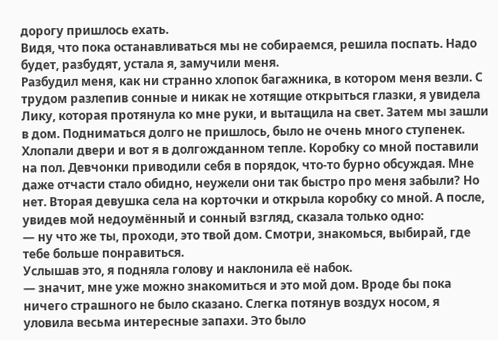дорогу пришлось ехать.
Видя, что пока останавливаться мы не собираемся, решила поспать. Надо будет, разбудят, устала я, замучили меня.
Разбудил меня, как ни странно хлопок багажника, в котором меня везли. С трудом разлепив сонные и никак не хотящие открыться глазки, я увидела Лику, которая протянула ко мне руки, и вытащила на свет. Затем мы зашли в дом. Подниматься долго не пришлось, было не очень много ступенек. Хлопали двери и вот я в долгожданном тепле. Коробку со мной поставили на пол. Девчонки приводили себя в порядок, что-то бурно обсуждая. Мне даже отчасти стало обидно, неужели они так быстро про меня забыли? Но нет. Вторая девушка села на корточки и открыла коробку со мной. А после, увидев мой недоумённый и сонный взгляд, сказала только одно:
— ну что же ты, проходи, это твой дом. Смотри, знакомься, выбирай, где тебе больше понравиться.
Услышав это, я подняла голову и наклонила её набок.
— значит, мне уже можно знакомиться и это мой дом. Вроде бы пока ничего страшного не было сказано. Слегка потянув воздух носом, я уловила весьма интересные запахи. Это было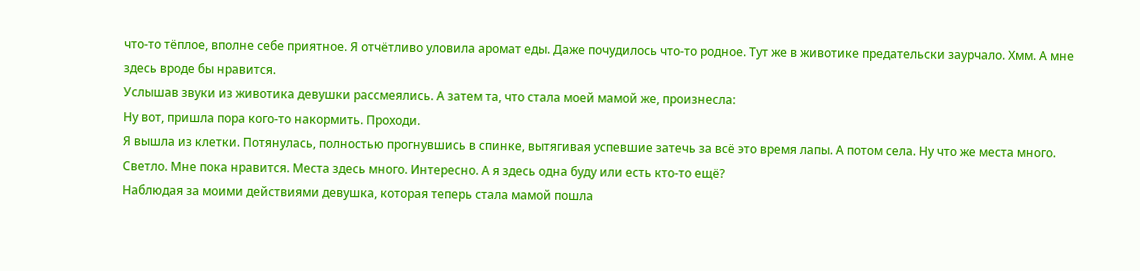что-то тёплое, вполне себе приятное. Я отчётливо уловила аромат еды. Даже почудилось что-то родное. Тут же в животике предательски заурчало. Хмм. А мне здесь вроде бы нравится.
Услышав звуки из животика девушки рассмеялись. А затем та, что стала моей мамой же, произнесла:
Ну вот, пришла пора кого-то накормить. Проходи.
Я вышла из клетки. Потянулась, полностью прогнувшись в спинке, вытягивая успевшие затечь за всё это время лапы. А потом села. Ну что же места много. Светло. Мне пока нравится. Места здесь много. Интересно. А я здесь одна буду или есть кто-то ещё?
Наблюдая за моими действиями девушка, которая теперь стала мамой пошла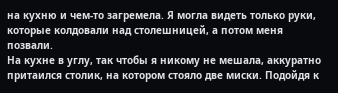на кухню и чем-то загремела. Я могла видеть только руки, которые колдовали над столешницей, а потом меня позвали.
На кухне в углу, так чтобы я никому не мешала, аккуратно притаился столик, на котором стояло две миски. Подойдя к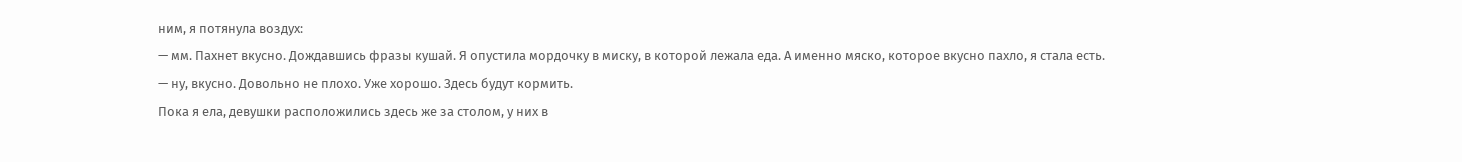ним, я потянула воздух:
— мм. Пахнет вкусно. Дождавшись фразы кушай. Я опустила мордочку в миску, в которой лежала еда. А именно мяско, которое вкусно пахло, я стала есть.
— ну, вкусно. Довольно не плохо. Уже хорошо. Здесь будут кормить.
Пока я ела, девушки расположились здесь же за столом, у них в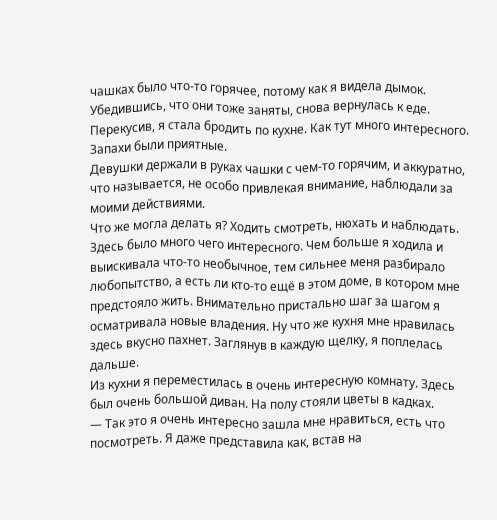чашках было что-то горячее, потому как я видела дымок. Убедившись, что они тоже заняты, снова вернулась к еде.
Перекусив, я стала бродить по кухне. Как тут много интересного. Запахи были приятные.
Девушки держали в руках чашки с чем-то горячим, и аккуратно, что называется, не особо привлекая внимание, наблюдали за моими действиями.
Что же могла делать я? Ходить смотреть, нюхать и наблюдать. Здесь было много чего интересного. Чем больше я ходила и выискивала что-то необычное, тем сильнее меня разбирало любопытство, а есть ли кто-то ещё в этом доме, в котором мне предстояло жить. Внимательно пристально шаг за шагом я осматривала новые владения. Ну что же кухня мне нравилась здесь вкусно пахнет. Заглянув в каждую щелку, я поплелась дальше.
Из кухни я переместилась в очень интересную комнату. Здесь был очень большой диван. На полу стояли цветы в кадках.
— Так это я очень интересно зашла мне нравиться, есть что посмотреть. Я даже представила как, встав на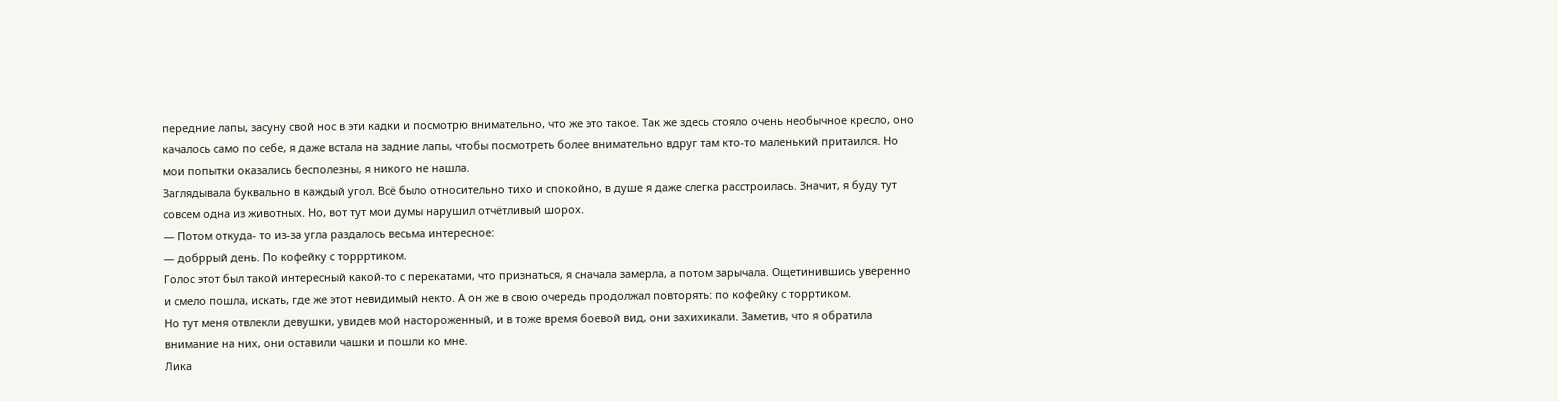передние лапы, засуну свой нос в эти кадки и посмотрю внимательно, что же это такое. Так же здесь стояло очень необычное кресло, оно качалось само по себе, я даже встала на задние лапы, чтобы посмотреть более внимательно вдруг там кто-то маленький притаился. Но мои попытки оказались бесполезны, я никого не нашла.
Заглядывала буквально в каждый угол. Всё было относительно тихо и спокойно, в душе я даже слегка расстроилась. Значит, я буду тут совсем одна из животных. Но, вот тут мои думы нарушил отчётливый шорох.
— Потом откуда- то из-за угла раздалось весьма интересное:
— добррый день. По кофейку с торрртиком.
Голос этот был такой интересный какой-то с перекатами, что признаться, я сначала замерла, а потом зарычала. Ощетинившись уверенно и смело пошла, искать, где же этот невидимый некто. А он же в свою очередь продолжал повторять: по кофейку с торртиком.
Но тут меня отвлекли девушки, увидев мой настороженный, и в тоже время боевой вид, они захихикали. Заметив, что я обратила внимание на них, они оставили чашки и пошли ко мне.
Лика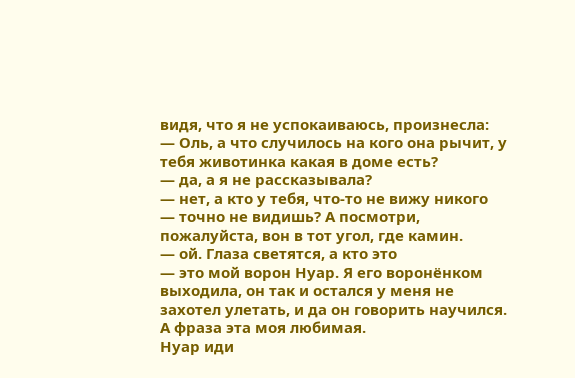видя, что я не успокаиваюсь, произнесла:
— Оль, а что случилось на кого она рычит, у тебя животинка какая в доме есть?
— да, а я не рассказывала?
— нет, а кто у тебя, что-то не вижу никого
— точно не видишь? А посмотри, пожалуйста, вон в тот угол, где камин.
— ой. Глаза светятся, а кто это
— это мой ворон Нуар. Я его воронёнком выходила, он так и остался у меня не захотел улетать, и да он говорить научился. А фраза эта моя любимая.
Нуар иди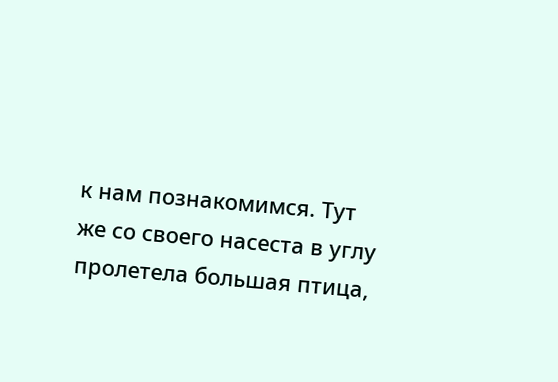к нам познакомимся. Тут же со своего насеста в углу пролетела большая птица,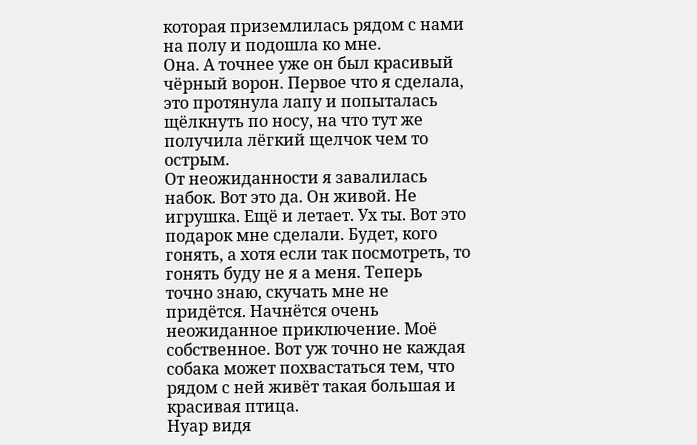которая приземлилась рядом с нами на полу и подошла ко мне.
Она. А точнее уже он был красивый чёрный ворон. Первое что я сделала, это протянула лапу и попыталась щёлкнуть по носу, на что тут же получила лёгкий щелчок чем то острым.
От неожиданности я завалилась набок. Вот это да. Он живой. Не игрушка. Ещё и летает. Ух ты. Вот это подарок мне сделали. Будет, кого гонять, а хотя если так посмотреть, то гонять буду не я а меня. Теперь точно знаю, скучать мне не придётся. Начнётся очень неожиданное приключение. Моё собственное. Вот уж точно не каждая собака может похвастаться тем, что рядом с ней живёт такая большая и красивая птица.
Нуар видя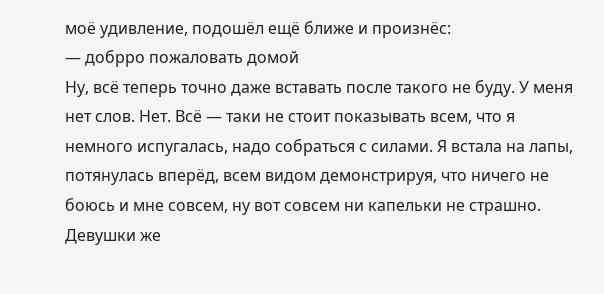моё удивление, подошёл ещё ближе и произнёс:
— добрро пожаловать домой
Ну, всё теперь точно даже вставать после такого не буду. У меня нет слов. Нет. Всё — таки не стоит показывать всем, что я немного испугалась, надо собраться с силами. Я встала на лапы, потянулась вперёд, всем видом демонстрируя, что ничего не боюсь и мне совсем, ну вот совсем ни капельки не страшно.
Девушки же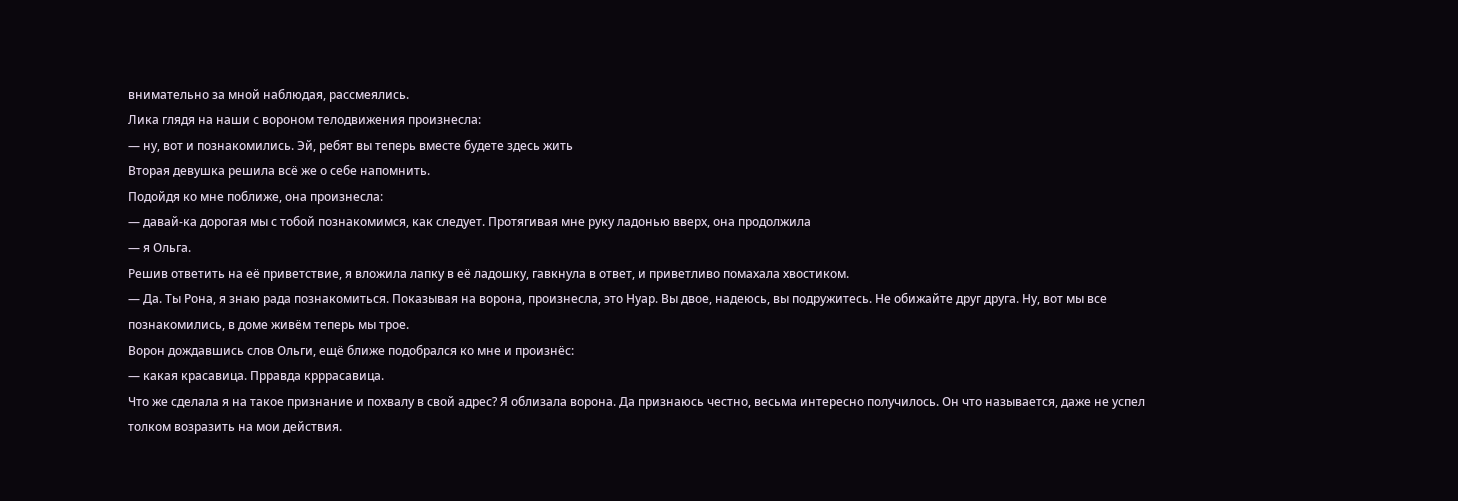внимательно за мной наблюдая, рассмеялись.
Лика глядя на наши с вороном телодвижения произнесла:
— ну, вот и познакомились. Эй, ребят вы теперь вместе будете здесь жить
Вторая девушка решила всё же о себе напомнить.
Подойдя ко мне поближе, она произнесла:
— давай-ка дорогая мы с тобой познакомимся, как следует. Протягивая мне руку ладонью вверх, она продолжила
— я Ольга.
Решив ответить на её приветствие, я вложила лапку в её ладошку, гавкнула в ответ, и приветливо помахала хвостиком.
— Да. Ты Рона, я знаю рада познакомиться. Показывая на ворона, произнесла, это Нуар. Вы двое, надеюсь, вы подружитесь. Не обижайте друг друга. Ну, вот мы все познакомились, в доме живём теперь мы трое.
Ворон дождавшись слов Ольги, ещё ближе подобрался ко мне и произнёс:
— какая красавица. Прравда крррасавица.
Что же сделала я на такое признание и похвалу в свой адрес? Я облизала ворона. Да признаюсь честно, весьма интересно получилось. Он что называется, даже не успел толком возразить на мои действия.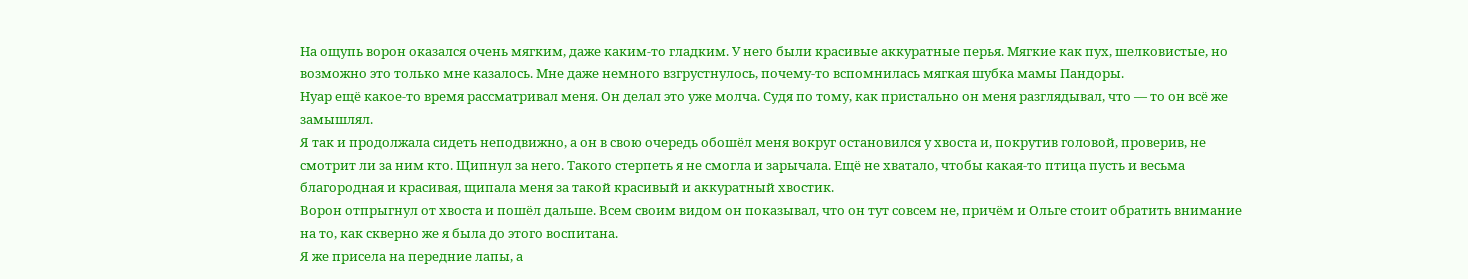На ощупь ворон оказался очень мягким, даже каким-то гладким. У него были красивые аккуратные перья. Мягкие как пух, шелковистые, но возможно это только мне казалось. Мне даже немного взгрустнулось, почему-то вспомнилась мягкая шубка мамы Пандоры.
Нуар ещё какое-то время рассматривал меня. Он делал это уже молча. Судя по тому, как пристально он меня разглядывал, что — то он всё же замышлял.
Я так и продолжала сидеть неподвижно, а он в свою очередь обошёл меня вокруг остановился у хвоста и, покрутив головой, проверив, не смотрит ли за ним кто. Щипнул за него. Такого стерпеть я не смогла и зарычала. Ещё не хватало, чтобы какая-то птица пусть и весьма благородная и красивая, щипала меня за такой красивый и аккуратный хвостик.
Ворон отпрыгнул от хвоста и пошёл дальше. Всем своим видом он показывал, что он тут совсем не, причём и Ольге стоит обратить внимание на то, как скверно же я была до этого воспитана.
Я же присела на передние лапы, а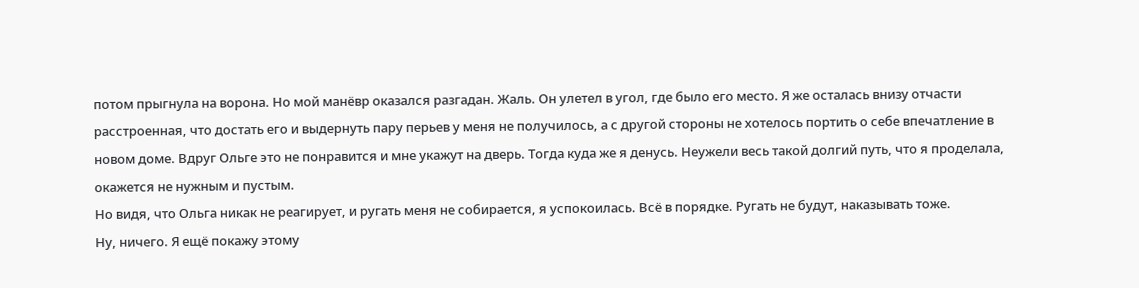потом прыгнула на ворона. Но мой манёвр оказался разгадан. Жаль. Он улетел в угол, где было его место. Я же осталась внизу отчасти расстроенная, что достать его и выдернуть пару перьев у меня не получилось, а с другой стороны не хотелось портить о себе впечатление в новом доме. Вдруг Ольге это не понравится и мне укажут на дверь. Тогда куда же я денусь. Неужели весь такой долгий путь, что я проделала, окажется не нужным и пустым.
Но видя, что Ольга никак не реагирует, и ругать меня не собирается, я успокоилась. Всё в порядке. Ругать не будут, наказывать тоже.
Ну, ничего. Я ещё покажу этому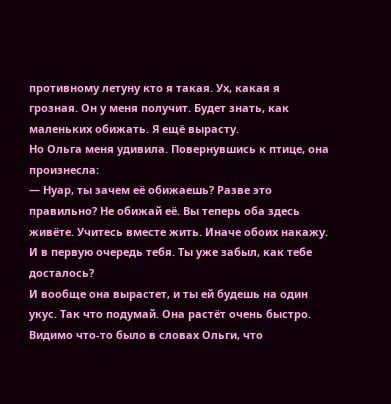противному летуну кто я такая. Ух, какая я грозная. Он у меня получит. Будет знать, как маленьких обижать. Я ещё вырасту.
Но Ольга меня удивила. Повернувшись к птице, она произнесла:
— Нуар, ты зачем её обижаешь? Разве это правильно? Не обижай её. Вы теперь оба здесь живёте. Учитесь вместе жить. Иначе обоих накажу. И в первую очередь тебя. Ты уже забыл, как тебе досталось?
И вообще она вырастет, и ты ей будешь на один укус. Так что подумай. Она растёт очень быстро.
Видимо что-то было в словах Ольги, что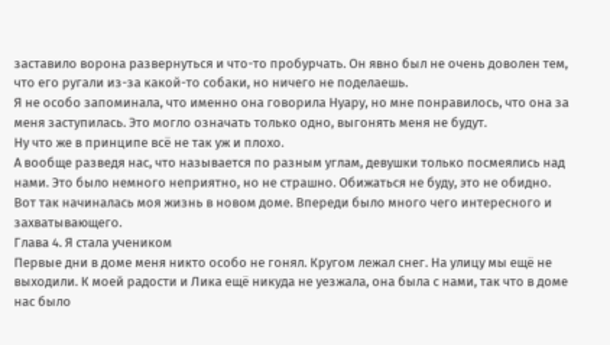заставило ворона развернуться и что-то пробурчать. Он явно был не очень доволен тем, что его ругали из-за какой-то собаки, но ничего не поделаешь.
Я не особо запоминала, что именно она говорила Нуару, но мне понравилось, что она за меня заступилась. Это могло означать только одно, выгонять меня не будут.
Ну что же в принципе всё не так уж и плохо.
А вообще разведя нас, что называется по разным углам, девушки только посмеялись над нами. Это было немного неприятно, но не страшно. Обижаться не буду, это не обидно.
Вот так начиналась моя жизнь в новом доме. Впереди было много чего интересного и захватывающего.
Глава 4. Я стала учеником
Первые дни в доме меня никто особо не гонял. Кругом лежал снег. На улицу мы ещё не выходили. К моей радости и Лика ещё никуда не уезжала, она была с нами, так что в доме нас было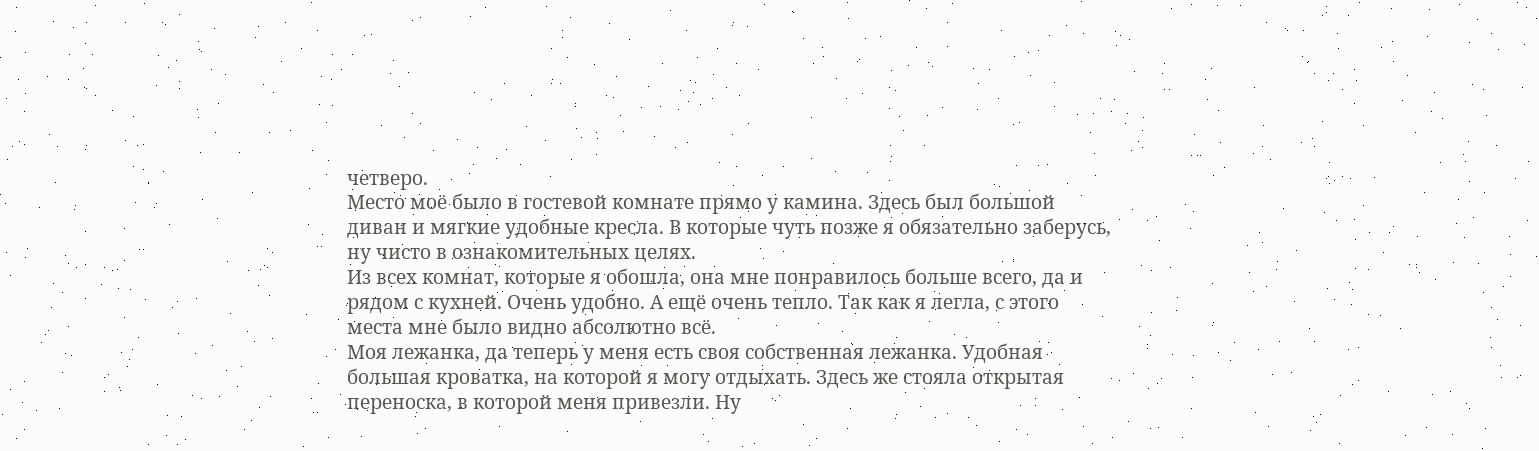четверо.
Место моё было в гостевой комнате прямо у камина. Здесь был большой диван и мягкие удобные кресла. В которые чуть позже я обязательно заберусь, ну чисто в ознакомительных целях.
Из всех комнат, которые я обошла, она мне понравилось больше всего, да и рядом с кухней. Очень удобно. А ещё очень тепло. Так как я легла, с этого места мне было видно абсолютно всё.
Моя лежанка, да теперь у меня есть своя собственная лежанка. Удобная большая кроватка, на которой я могу отдыхать. Здесь же стояла открытая переноска, в которой меня привезли. Ну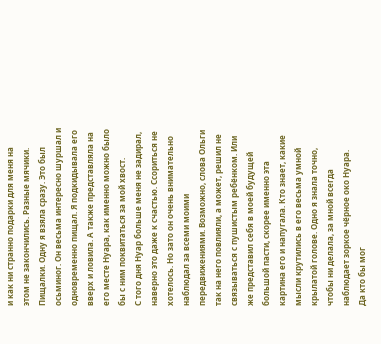и как ни странно подарки для меня на этом не закончились. Разные мячики. Пищалки. Одну я взяла сразу. Это был осьминог. Он весьма интересно шуршал и одновременно пищал. Я подкидывала его вверх и ловила. А также представляла на его месте Нуара, как именно можно было бы с ним поквитаться за мой хвост.
С того дня Нуар больше меня не задирал, наверно это даже к счастью. Ссориться не хотелось. Но зато он очень внимательно наблюдал за всеми моими передвижениями. Возможно, слова Ольги так на него повлияли, а может, решил не связываться с пушистым ребёнком. Или же представил себя в моей будущей большой пасти, скорее именно эта картина его и напугала. Кто знает, какие мысли крутились в его весьма умной крылатой голове. Одно я знала точно, чтобы ни делала, за мной всегда наблюдает зоркое чёрное око Нуара.
Да кто бы мог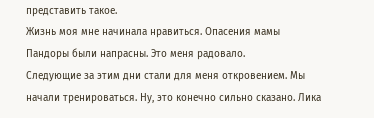представить такое.
Жизнь моя мне начинала нравиться. Опасения мамы Пандоры были напрасны. Это меня радовало.
Следующие за этим дни стали для меня откровением. Мы начали тренироваться. Ну, это конечно сильно сказано. Лика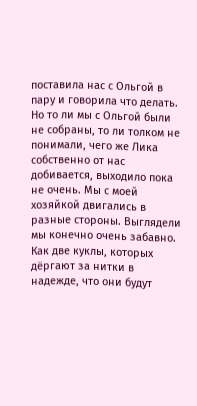поставила нас с Ольгой в пару и говорила что делать. Но то ли мы с Ольгой были не собраны, то ли толком не понимали, чего же Лика собственно от нас добивается, выходило пока не очень. Мы с моей хозяйкой двигались в разные стороны. Выглядели мы конечно очень забавно. Как две куклы, которых дёргают за нитки в надежде, что они будут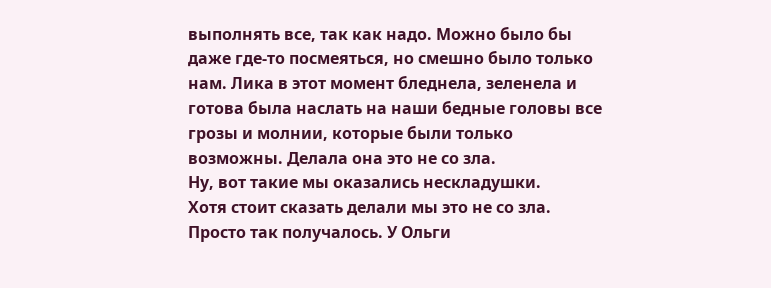выполнять все, так как надо. Можно было бы даже где-то посмеяться, но смешно было только нам. Лика в этот момент бледнела, зеленела и готова была наслать на наши бедные головы все грозы и молнии, которые были только возможны. Делала она это не со зла.
Ну, вот такие мы оказались нескладушки.
Хотя стоит сказать делали мы это не со зла. Просто так получалось. У Ольги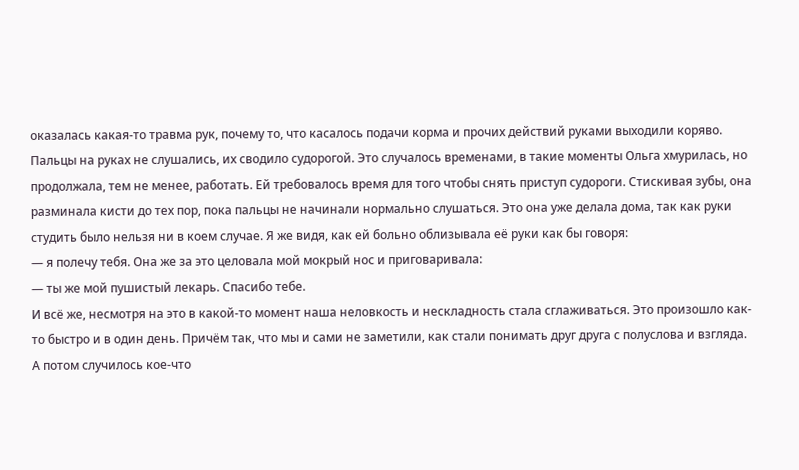оказалась какая-то травма рук, почему то, что касалось подачи корма и прочих действий руками выходили коряво. Пальцы на руках не слушались, их сводило судорогой. Это случалось временами, в такие моменты Ольга хмурилась, но продолжала, тем не менее, работать. Ей требовалось время для того чтобы снять приступ судороги. Стискивая зубы, она разминала кисти до тех пор, пока пальцы не начинали нормально слушаться. Это она уже делала дома, так как руки студить было нельзя ни в коем случае. Я же видя, как ей больно облизывала её руки как бы говоря:
— я полечу тебя. Она же за это целовала мой мокрый нос и приговаривала:
— ты же мой пушистый лекарь. Спасибо тебе.
И всё же, несмотря на это в какой-то момент наша неловкость и нескладность стала сглаживаться. Это произошло как-то быстро и в один день. Причём так, что мы и сами не заметили, как стали понимать друг друга с полуслова и взгляда.
А потом случилось кое-что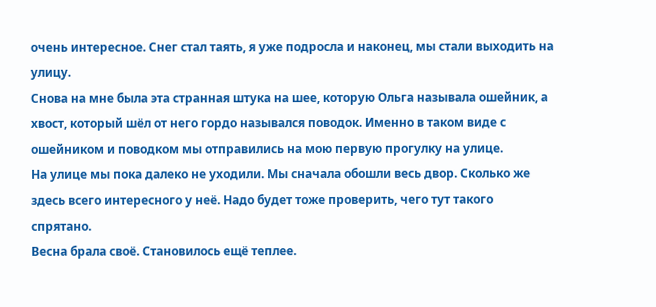очень интересное. Снег стал таять, я уже подросла и наконец, мы стали выходить на улицу.
Снова на мне была эта странная штука на шее, которую Ольга называла ошейник, а хвост, который шёл от него гордо назывался поводок. Именно в таком виде с ошейником и поводком мы отправились на мою первую прогулку на улице.
На улице мы пока далеко не уходили. Мы сначала обошли весь двор. Сколько же здесь всего интересного у неё. Надо будет тоже проверить, чего тут такого спрятано.
Весна брала своё. Становилось ещё теплее.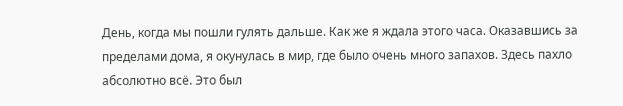День, когда мы пошли гулять дальше. Как же я ждала этого часа. Оказавшись за пределами дома, я окунулась в мир, где было очень много запахов. Здесь пахло абсолютно всё. Это был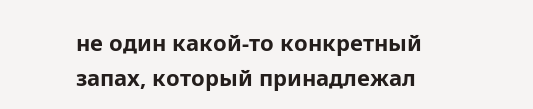не один какой-то конкретный запах, который принадлежал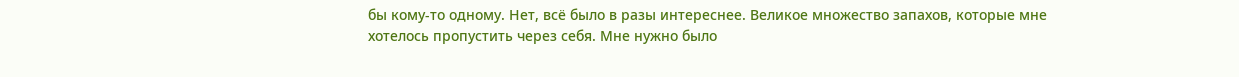бы кому-то одному. Нет, всё было в разы интереснее. Великое множество запахов, которые мне хотелось пропустить через себя. Мне нужно было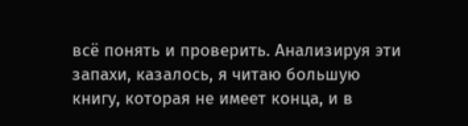всё понять и проверить. Анализируя эти запахи, казалось, я читаю большую книгу, которая не имеет конца, и в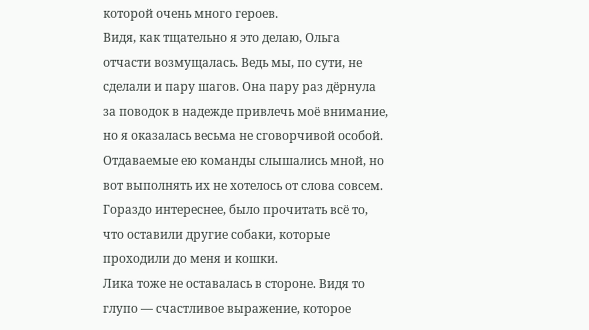которой очень много героев.
Видя, как тщательно я это делаю, Ольга отчасти возмущалась. Ведь мы, по сути, не сделали и пару шагов. Она пару раз дёрнула за поводок в надежде привлечь моё внимание, но я оказалась весьма не сговорчивой особой. Отдаваемые ею команды слышались мной, но вот выполнять их не хотелось от слова совсем. Гораздо интереснее, было прочитать всё то, что оставили другие собаки, которые проходили до меня и кошки.
Лика тоже не оставалась в стороне. Видя то глупо — счастливое выражение, которое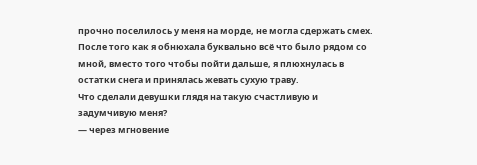прочно поселилось у меня на морде, не могла сдержать смех. После того как я обнюхала буквально всё что было рядом со мной, вместо того чтобы пойти дальше, я плюхнулась в остатки снега и принялась жевать сухую траву.
Что сделали девушки глядя на такую счастливую и задумчивую меня?
— через мгновение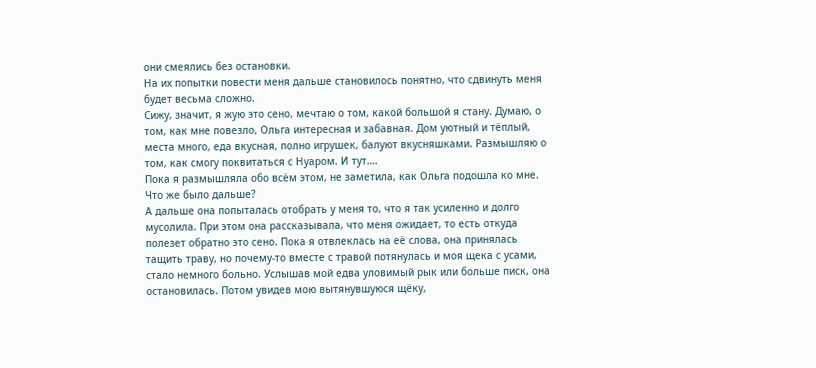они смеялись без остановки.
На их попытки повести меня дальше становилось понятно, что сдвинуть меня будет весьма сложно.
Сижу, значит, я жую это сено, мечтаю о том, какой большой я стану. Думаю, о том, как мне повезло, Ольга интересная и забавная. Дом уютный и тёплый, места много, еда вкусная, полно игрушек, балуют вкусняшками. Размышляю о том, как смогу поквитаться с Нуаром. И тут….
Пока я размышляла обо всём этом, не заметила, как Ольга подошла ко мне. Что же было дальше?
А дальше она попыталась отобрать у меня то, что я так усиленно и долго мусолила. При этом она рассказывала, что меня ожидает, то есть откуда полезет обратно это сено. Пока я отвлеклась на её слова, она принялась тащить траву, но почему-то вместе с травой потянулась и моя щека с усами, стало немного больно. Услышав мой едва уловимый рык или больше писк, она остановилась. Потом увидев мою вытянувшуюся щёку,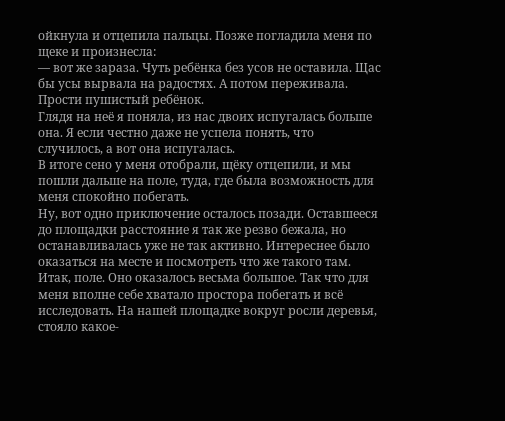ойкнула и отцепила пальцы. Позже погладила меня по щеке и произнесла:
— вот же зараза. Чуть ребёнка без усов не оставила. Щас бы усы вырвала на радостях. А потом переживала. Прости пушистый ребёнок.
Глядя на неё я поняла, из нас двоих испугалась больше она. Я если честно даже не успела понять, что случилось, а вот она испугалась.
В итоге сено у меня отобрали, щёку отцепили, и мы пошли дальше на поле, туда, где была возможность для меня спокойно побегать.
Ну, вот одно приключение осталось позади. Оставшееся до площадки расстояние я так же резво бежала, но останавливалась уже не так активно. Интереснее было оказаться на месте и посмотреть что же такого там.
Итак, поле. Оно оказалось весьма большое. Так что для меня вполне себе хватало простора побегать и всё исследовать. На нашей площадке вокруг росли деревья, стояло какое-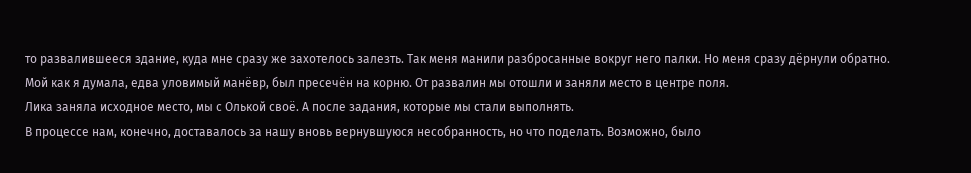то развалившееся здание, куда мне сразу же захотелось залезть. Так меня манили разбросанные вокруг него палки. Но меня сразу дёрнули обратно. Мой как я думала, едва уловимый манёвр, был пресечён на корню. От развалин мы отошли и заняли место в центре поля.
Лика заняла исходное место, мы с Олькой своё. А после задания, которые мы стали выполнять.
В процессе нам, конечно, доставалось за нашу вновь вернувшуюся несобранность, но что поделать. Возможно, было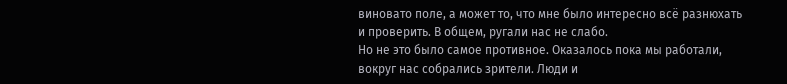виновато поле, а может то, что мне было интересно всё разнюхать и проверить. В общем, ругали нас не слабо.
Но не это было самое противное. Оказалось пока мы работали, вокруг нас собрались зрители. Люди и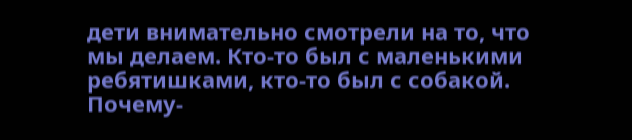дети внимательно смотрели на то, что мы делаем. Кто-то был с маленькими ребятишками, кто-то был с собакой. Почему-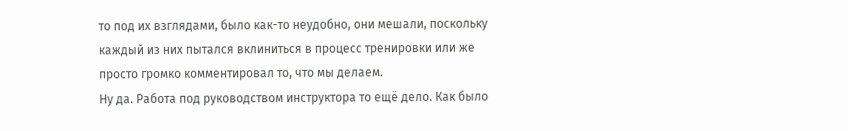то под их взглядами, было как-то неудобно, они мешали, поскольку каждый из них пытался вклиниться в процесс тренировки или же просто громко комментировал то, что мы делаем.
Ну да. Работа под руководством инструктора то ещё дело. Как было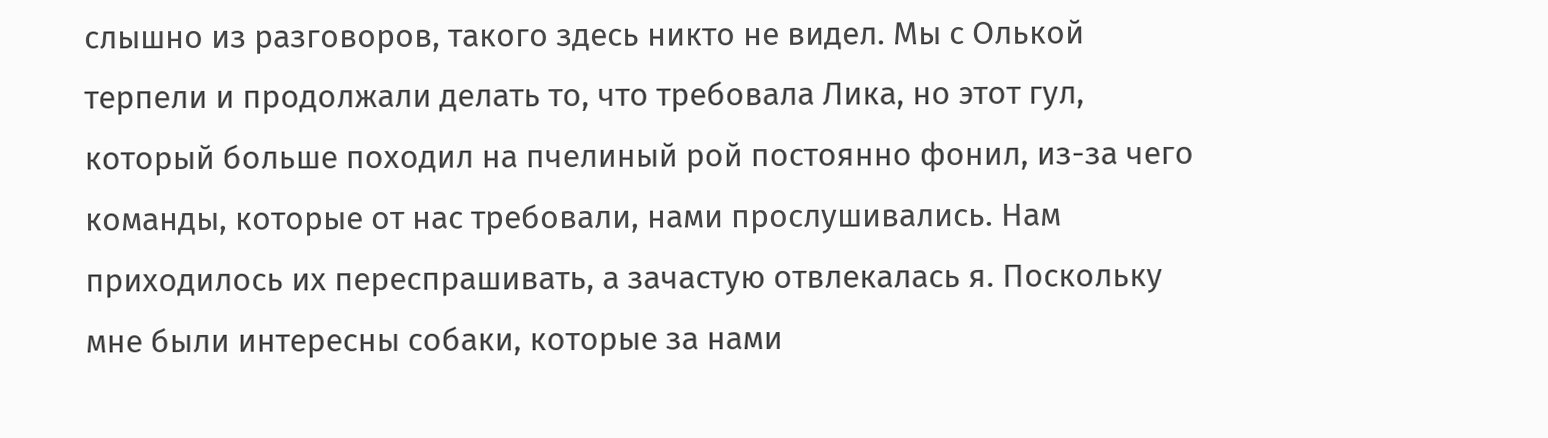слышно из разговоров, такого здесь никто не видел. Мы с Олькой терпели и продолжали делать то, что требовала Лика, но этот гул, который больше походил на пчелиный рой постоянно фонил, из-за чего команды, которые от нас требовали, нами прослушивались. Нам приходилось их переспрашивать, а зачастую отвлекалась я. Поскольку мне были интересны собаки, которые за нами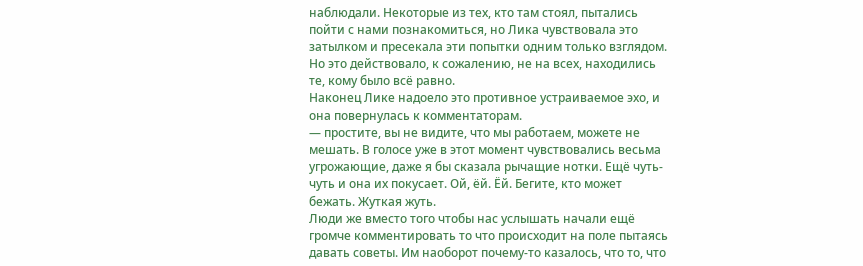наблюдали. Некоторые из тех, кто там стоял, пытались пойти с нами познакомиться, но Лика чувствовала это затылком и пресекала эти попытки одним только взглядом. Но это действовало, к сожалению, не на всех, находились те, кому было всё равно.
Наконец Лике надоело это противное устраиваемое эхо, и она повернулась к комментаторам.
— простите, вы не видите, что мы работаем, можете не мешать. В голосе уже в этот момент чувствовались весьма угрожающие, даже я бы сказала рычащие нотки. Ещё чуть-чуть и она их покусает. Ой, ёй. Ёй. Бегите, кто может бежать. Жуткая жуть.
Люди же вместо того чтобы нас услышать начали ещё громче комментировать то что происходит на поле пытаясь давать советы. Им наоборот почему-то казалось, что то, что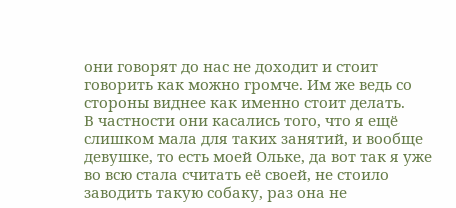они говорят до нас не доходит и стоит говорить как можно громче. Им же ведь со стороны виднее как именно стоит делать.
В частности они касались того, что я ещё слишком мала для таких занятий, и вообще девушке, то есть моей Ольке, да вот так я уже во всю стала считать её своей, не стоило заводить такую собаку, раз она не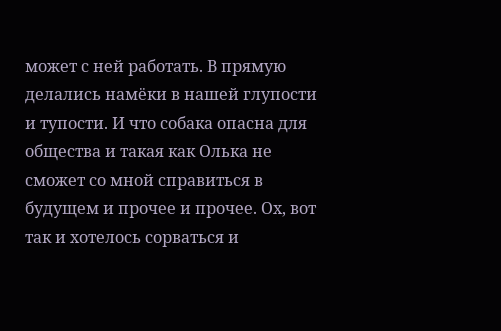может с ней работать. В прямую делались намёки в нашей глупости и тупости. И что собака опасна для общества и такая как Олька не сможет со мной справиться в будущем и прочее и прочее. Ох, вот так и хотелось сорваться и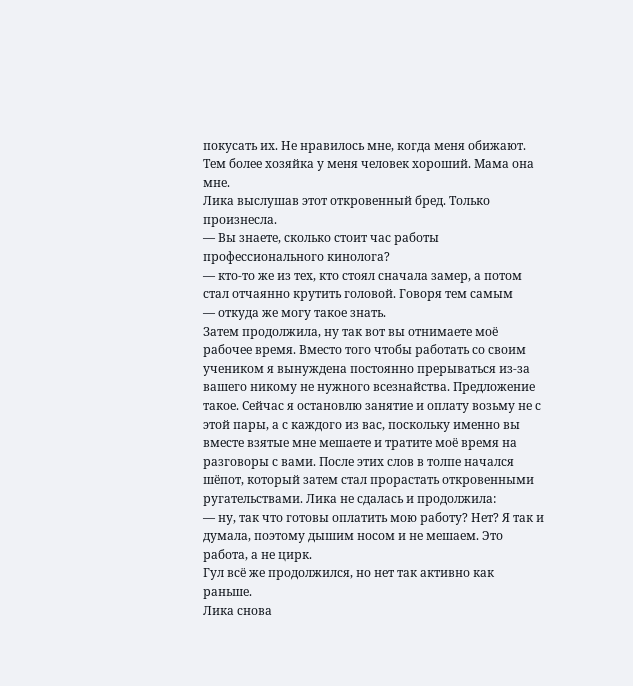покусать их. Не нравилось мне, когда меня обижают. Тем более хозяйка у меня человек хороший. Мама она мне.
Лика выслушав этот откровенный бред. Только произнесла.
— Вы знаете, сколько стоит час работы профессионального кинолога?
— кто-то же из тех, кто стоял сначала замер, а потом стал отчаянно крутить головой. Говоря тем самым
— откуда же могу такое знать.
Затем продолжила, ну так вот вы отнимаете моё рабочее время. Вместо того чтобы работать со своим учеником я вынуждена постоянно прерываться из-за вашего никому не нужного всезнайства. Предложение такое. Сейчас я остановлю занятие и оплату возьму не с этой пары, а с каждого из вас, поскольку именно вы вместе взятые мне мешаете и тратите моё время на разговоры с вами. После этих слов в толпе начался шёпот, который затем стал прорастать откровенными ругательствами. Лика не сдалась и продолжила:
— ну, так что готовы оплатить мою работу? Нет? Я так и думала, поэтому дышим носом и не мешаем. Это работа, а не цирк.
Гул всё же продолжился, но нет так активно как раньше.
Лика снова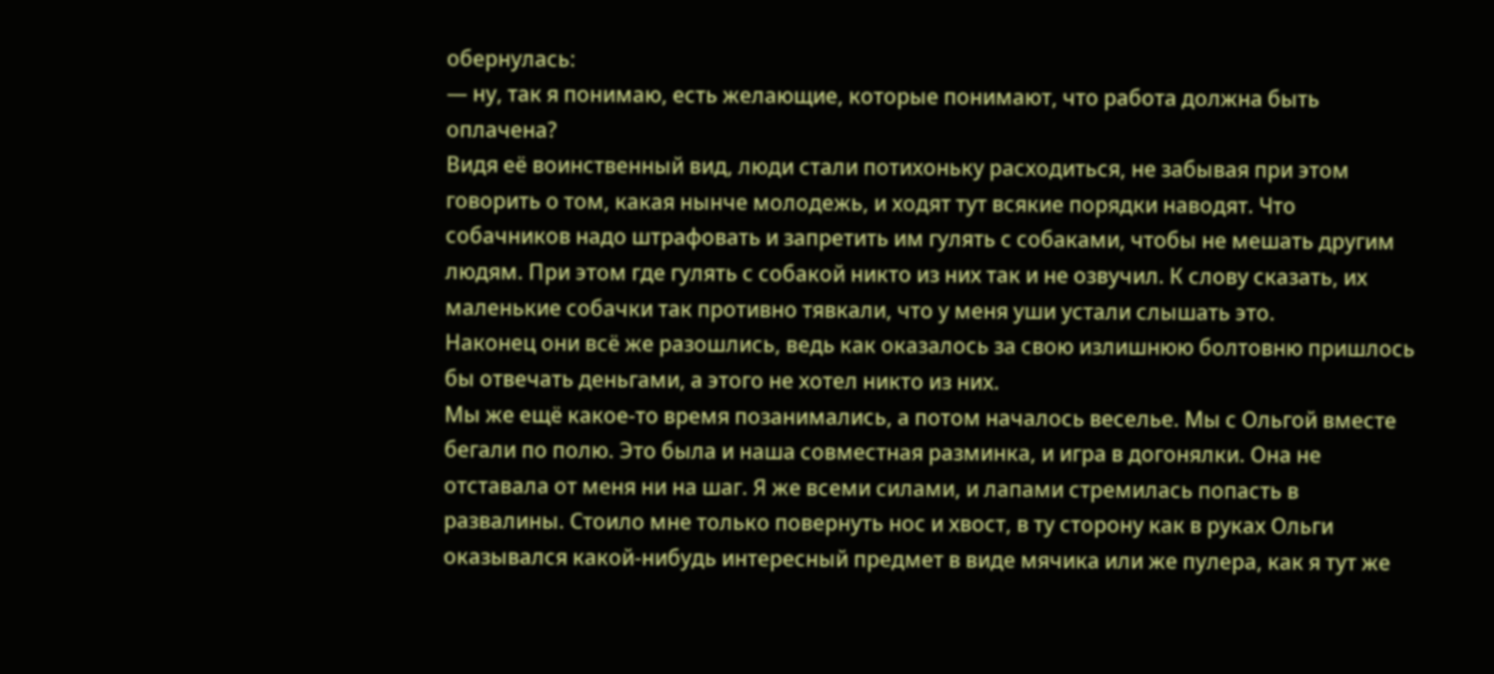обернулась:
— ну, так я понимаю, есть желающие, которые понимают, что работа должна быть оплачена?
Видя её воинственный вид, люди стали потихоньку расходиться, не забывая при этом говорить о том, какая нынче молодежь, и ходят тут всякие порядки наводят. Что собачников надо штрафовать и запретить им гулять с собаками, чтобы не мешать другим людям. При этом где гулять с собакой никто из них так и не озвучил. К слову сказать, их маленькие собачки так противно тявкали, что у меня уши устали слышать это.
Наконец они всё же разошлись, ведь как оказалось за свою излишнюю болтовню пришлось бы отвечать деньгами, а этого не хотел никто из них.
Мы же ещё какое-то время позанимались, а потом началось веселье. Мы с Ольгой вместе бегали по полю. Это была и наша совместная разминка, и игра в догонялки. Она не отставала от меня ни на шаг. Я же всеми силами, и лапами стремилась попасть в развалины. Стоило мне только повернуть нос и хвост, в ту сторону как в руках Ольги оказывался какой-нибудь интересный предмет в виде мячика или же пулера, как я тут же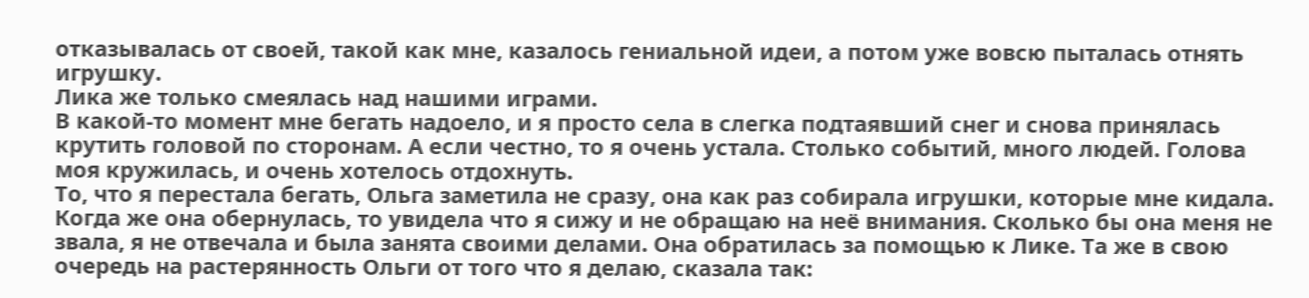отказывалась от своей, такой как мне, казалось гениальной идеи, а потом уже вовсю пыталась отнять игрушку.
Лика же только смеялась над нашими играми.
В какой-то момент мне бегать надоело, и я просто села в слегка подтаявший снег и снова принялась крутить головой по сторонам. А если честно, то я очень устала. Столько событий, много людей. Голова моя кружилась, и очень хотелось отдохнуть.
То, что я перестала бегать, Ольга заметила не сразу, она как раз собирала игрушки, которые мне кидала. Когда же она обернулась, то увидела что я сижу и не обращаю на неё внимания. Сколько бы она меня не звала, я не отвечала и была занята своими делами. Она обратилась за помощью к Лике. Та же в свою очередь на растерянность Ольги от того что я делаю, сказала так: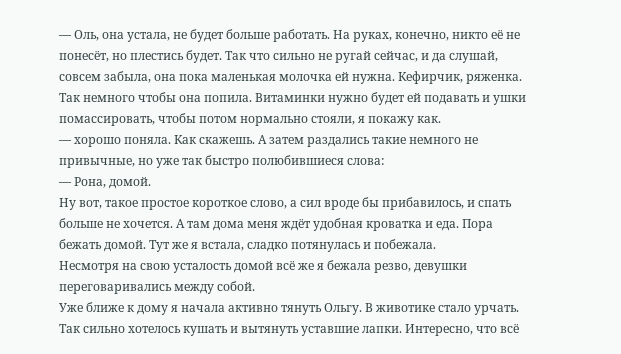— Оль, она устала, не будет больше работать. На руках, конечно, никто её не понесёт, но плестись будет. Так что сильно не ругай сейчас, и да слушай, совсем забыла, она пока маленькая молочка ей нужна. Кефирчик, ряженка. Так немного чтобы она попила. Витаминки нужно будет ей подавать и ушки помассировать, чтобы потом нормально стояли, я покажу как.
— хорошо поняла. Как скажешь. А затем раздались такие немного не привычные, но уже так быстро полюбившиеся слова:
— Рона, домой.
Ну вот, такое простое короткое слово, а сил вроде бы прибавилось, и спать больше не хочется. А там дома меня ждёт удобная кроватка и еда. Пора бежать домой. Тут же я встала, сладко потянулась и побежала.
Несмотря на свою усталость домой всё же я бежала резво, девушки переговаривались между собой.
Уже ближе к дому я начала активно тянуть Ольгу. В животике стало урчать. Так сильно хотелось кушать и вытянуть уставшие лапки. Интересно, что всё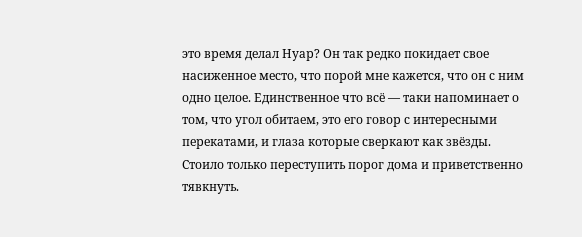это время делал Нуар? Он так редко покидает свое насиженное место, что порой мне кажется, что он с ним одно целое. Единственное что всё — таки напоминает о том, что угол обитаем, это его говор с интересными перекатами, и глаза которые сверкают как звёзды.
Стоило только переступить порог дома и приветственно тявкнуть.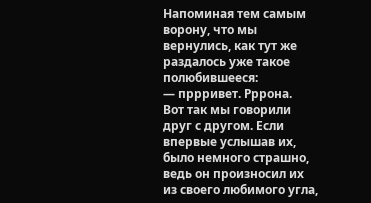Напоминая тем самым ворону, что мы вернулись, как тут же раздалось уже такое полюбившееся:
— пррривет. Рррона.
Вот так мы говорили друг с другом. Если впервые услышав их, было немного страшно, ведь он произносил их из своего любимого угла,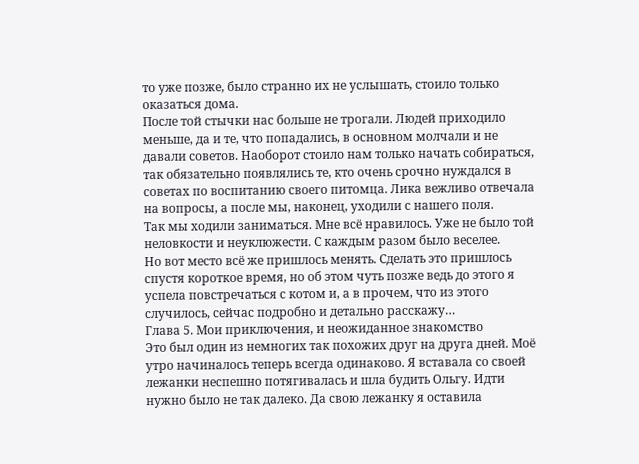то уже позже, было странно их не услышать, стоило только оказаться дома.
После той стычки нас больше не трогали. Людей приходило меньше, да и те, что попадались, в основном молчали и не давали советов. Наоборот стоило нам только начать собираться, так обязательно появлялись те, кто очень срочно нуждался в советах по воспитанию своего питомца. Лика вежливо отвечала на вопросы, а после мы, наконец, уходили с нашего поля.
Так мы ходили заниматься. Мне всё нравилось. Уже не было той неловкости и неуклюжести. С каждым разом было веселее.
Но вот место всё же пришлось менять. Сделать это пришлось спустя короткое время, но об этом чуть позже ведь до этого я успела повстречаться с котом и, а в прочем, что из этого случилось, сейчас подробно и детально расскажу…
Глава 5. Мои приключения, и неожиданное знакомство
Это был один из немногих так похожих друг на друга дней. Моё утро начиналось теперь всегда одинаково. Я вставала со своей лежанки неспешно потягивалась и шла будить Ольгу. Идти нужно было не так далеко. Да свою лежанку я оставила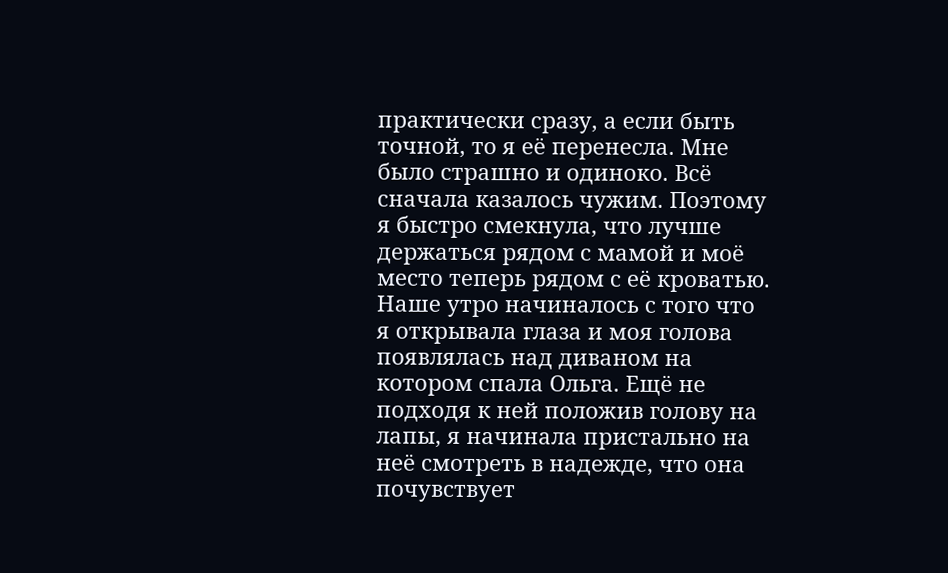практически сразу, а если быть точной, то я её перенесла. Мне было страшно и одиноко. Всё сначала казалось чужим. Поэтому я быстро смекнула, что лучше держаться рядом с мамой и моё место теперь рядом с её кроватью.
Наше утро начиналось с того что я открывала глаза и моя голова появлялась над диваном на котором спала Ольга. Ещё не подходя к ней положив голову на лапы, я начинала пристально на неё смотреть в надежде, что она почувствует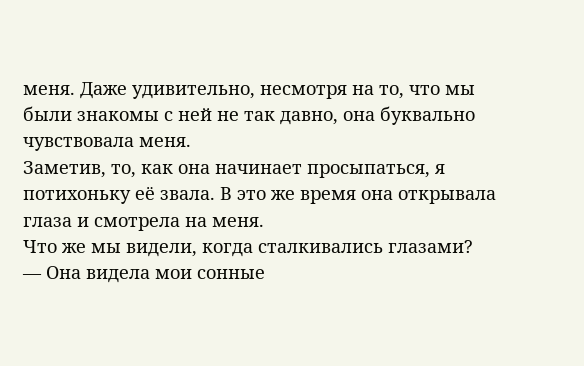меня. Даже удивительно, несмотря на то, что мы были знакомы с ней не так давно, она буквально чувствовала меня.
Заметив, то, как она начинает просыпаться, я потихоньку её звала. В это же время она открывала глаза и смотрела на меня.
Что же мы видели, когда сталкивались глазами?
— Она видела мои сонные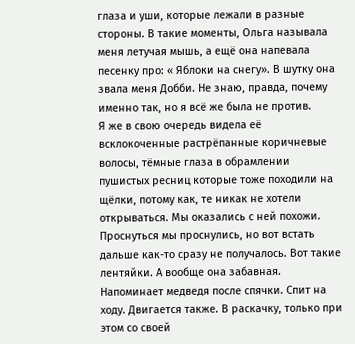глаза и уши, которые лежали в разные стороны. В такие моменты, Ольга называла меня летучая мышь, а ещё она напевала песенку про: « Яблоки на снегу». В шутку она звала меня Добби. Не знаю, правда, почему именно так, но я всё же была не против.
Я же в свою очередь видела её всклокоченные растрёпанные коричневые волосы, тёмные глаза в обрамлении пушистых ресниц которые тоже походили на щёлки, потому как, те никак не хотели открываться. Мы оказались с ней похожи. Проснуться мы проснулись, но вот встать дальше как-то сразу не получалось. Вот такие лентяйки. А вообще она забавная. Напоминает медведя после спячки. Спит на ходу. Двигается также. В раскачку, только при этом со своей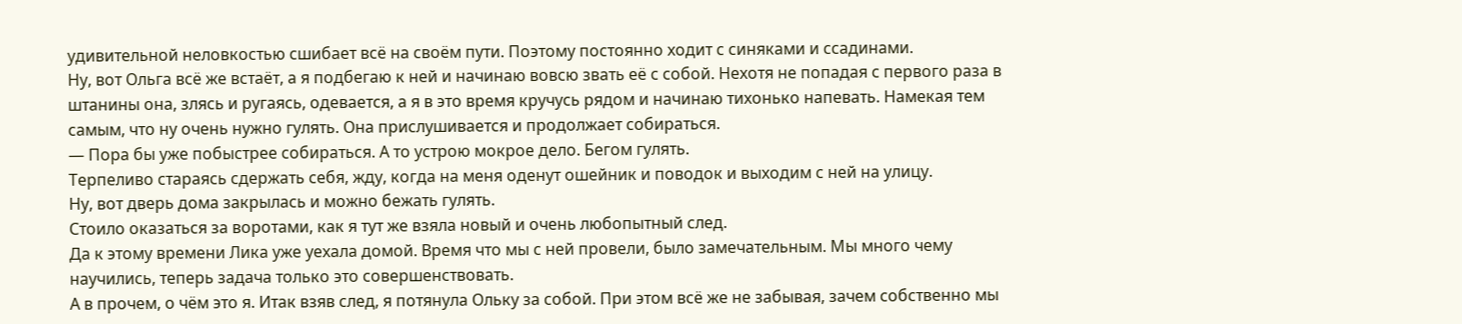удивительной неловкостью сшибает всё на своём пути. Поэтому постоянно ходит с синяками и ссадинами.
Ну, вот Ольга всё же встаёт, а я подбегаю к ней и начинаю вовсю звать её с собой. Нехотя не попадая с первого раза в штанины она, злясь и ругаясь, одевается, а я в это время кручусь рядом и начинаю тихонько напевать. Намекая тем самым, что ну очень нужно гулять. Она прислушивается и продолжает собираться.
— Пора бы уже побыстрее собираться. А то устрою мокрое дело. Бегом гулять.
Терпеливо стараясь сдержать себя, жду, когда на меня оденут ошейник и поводок и выходим с ней на улицу.
Ну, вот дверь дома закрылась и можно бежать гулять.
Стоило оказаться за воротами, как я тут же взяла новый и очень любопытный след.
Да к этому времени Лика уже уехала домой. Время что мы с ней провели, было замечательным. Мы много чему научились, теперь задача только это совершенствовать.
А в прочем, о чём это я. Итак взяв след, я потянула Ольку за собой. При этом всё же не забывая, зачем собственно мы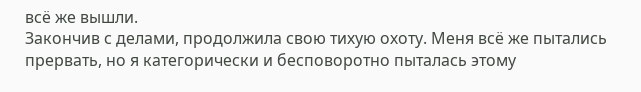всё же вышли.
Закончив с делами, продолжила свою тихую охоту. Меня всё же пытались прервать, но я категорически и бесповоротно пыталась этому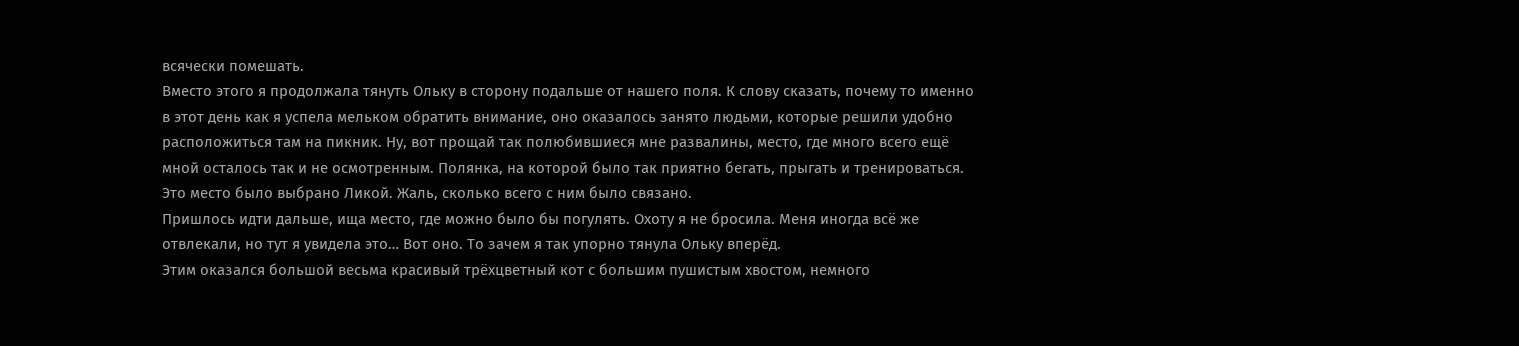всячески помешать.
Вместо этого я продолжала тянуть Ольку в сторону подальше от нашего поля. К слову сказать, почему то именно в этот день как я успела мельком обратить внимание, оно оказалось занято людьми, которые решили удобно расположиться там на пикник. Ну, вот прощай так полюбившиеся мне развалины, место, где много всего ещё мной осталось так и не осмотренным. Полянка, на которой было так приятно бегать, прыгать и тренироваться. Это место было выбрано Ликой. Жаль, сколько всего с ним было связано.
Пришлось идти дальше, ища место, где можно было бы погулять. Охоту я не бросила. Меня иногда всё же отвлекали, но тут я увидела это… Вот оно. То зачем я так упорно тянула Ольку вперёд.
Этим оказался большой весьма красивый трёхцветный кот с большим пушистым хвостом, немного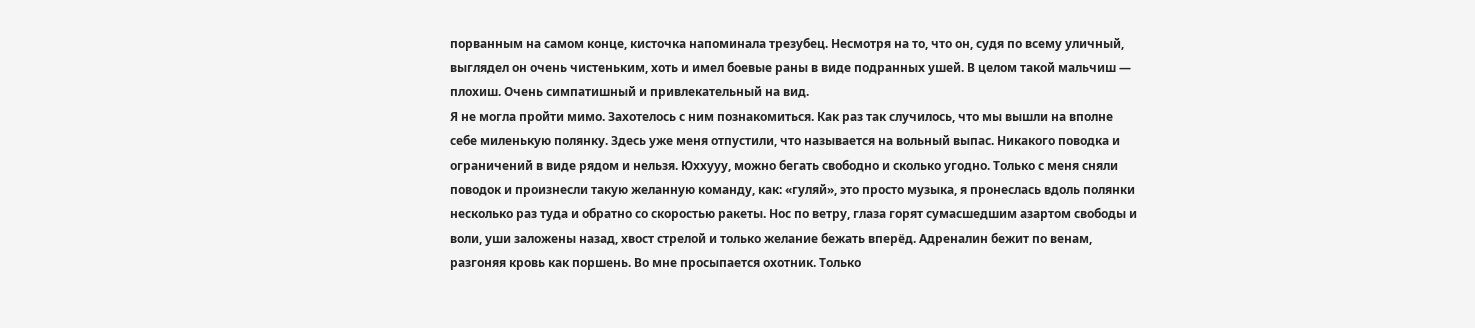порванным на самом конце, кисточка напоминала трезубец. Несмотря на то, что он, судя по всему уличный, выглядел он очень чистеньким, хоть и имел боевые раны в виде подранных ушей. В целом такой мальчиш — плохиш. Очень симпатишный и привлекательный на вид.
Я не могла пройти мимо. Захотелось с ним познакомиться. Как раз так случилось, что мы вышли на вполне себе миленькую полянку. Здесь уже меня отпустили, что называется на вольный выпас. Никакого поводка и ограничений в виде рядом и нельзя. Юххууу, можно бегать свободно и сколько угодно. Только с меня сняли поводок и произнесли такую желанную команду, как: «гуляй», это просто музыка, я пронеслась вдоль полянки несколько раз туда и обратно со скоростью ракеты. Нос по ветру, глаза горят сумасшедшим азартом свободы и воли, уши заложены назад, хвост стрелой и только желание бежать вперёд. Адреналин бежит по венам, разгоняя кровь как поршень. Во мне просыпается охотник. Только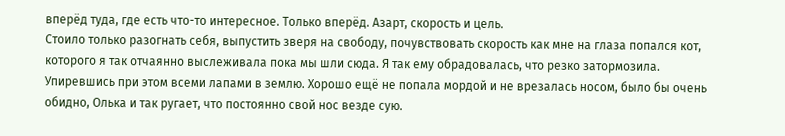вперёд туда, где есть что-то интересное. Только вперёд. Азарт, скорость и цель.
Стоило только разогнать себя, выпустить зверя на свободу, почувствовать скорость как мне на глаза попался кот, которого я так отчаянно выслеживала пока мы шли сюда. Я так ему обрадовалась, что резко затормозила. Упиревшись при этом всеми лапами в землю. Хорошо ещё не попала мордой и не врезалась носом, было бы очень обидно, Олька и так ругает, что постоянно свой нос везде сую.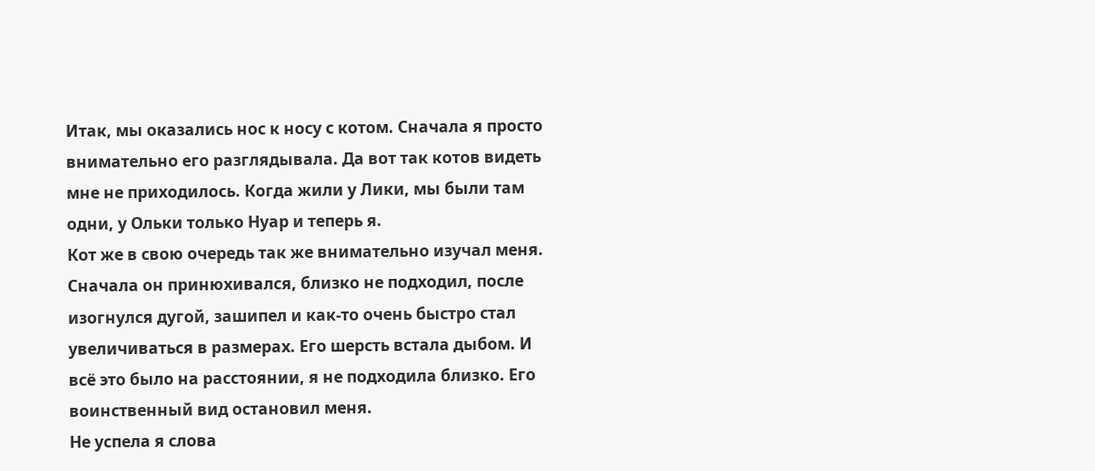Итак, мы оказались нос к носу с котом. Сначала я просто внимательно его разглядывала. Да вот так котов видеть мне не приходилось. Когда жили у Лики, мы были там одни, у Ольки только Нуар и теперь я.
Кот же в свою очередь так же внимательно изучал меня. Сначала он принюхивался, близко не подходил, после изогнулся дугой, зашипел и как-то очень быстро стал увеличиваться в размерах. Его шерсть встала дыбом. И всё это было на расстоянии, я не подходила близко. Его воинственный вид остановил меня.
Не успела я слова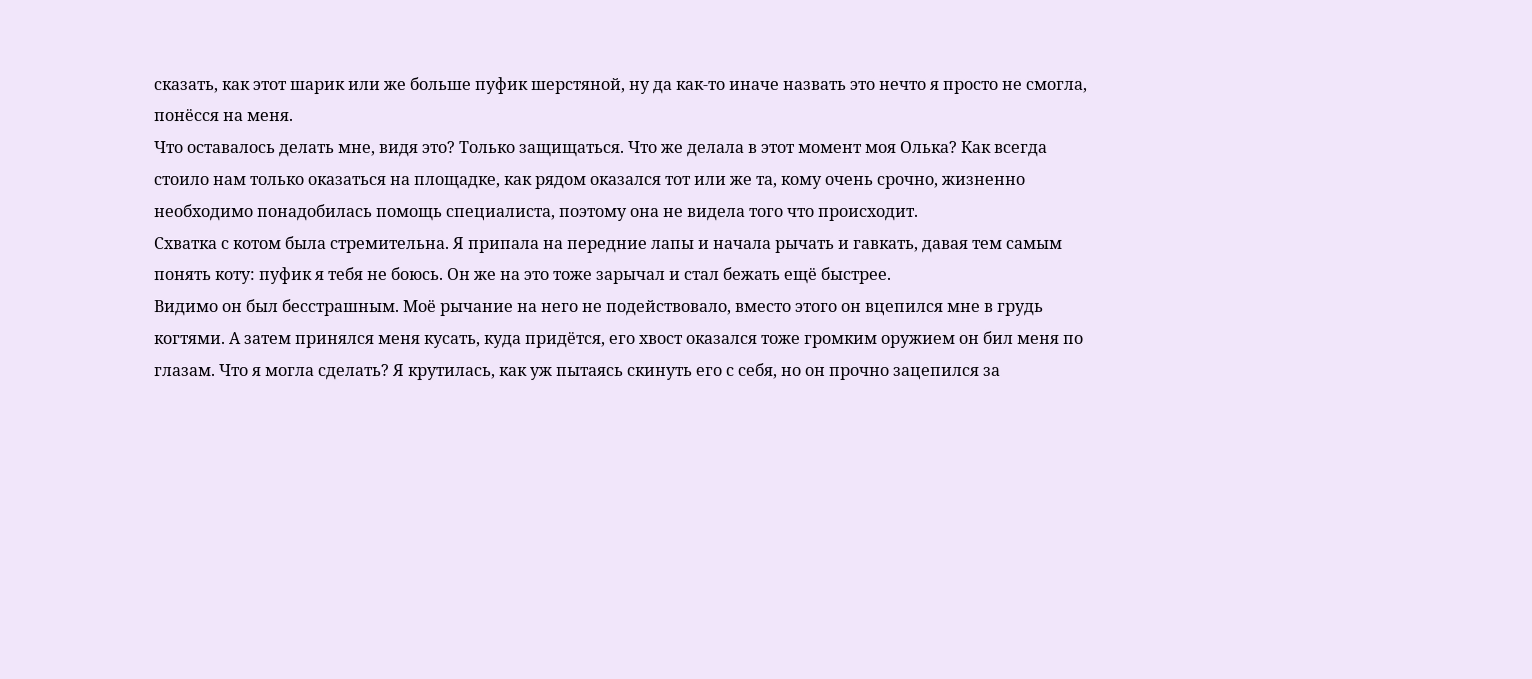сказать, как этот шарик или же больше пуфик шерстяной, ну да как-то иначе назвать это нечто я просто не смогла, понёсся на меня.
Что оставалось делать мне, видя это? Только защищаться. Что же делала в этот момент моя Олька? Как всегда стоило нам только оказаться на площадке, как рядом оказался тот или же та, кому очень срочно, жизненно необходимо понадобилась помощь специалиста, поэтому она не видела того что происходит.
Схватка с котом была стремительна. Я припала на передние лапы и начала рычать и гавкать, давая тем самым понять коту: пуфик я тебя не боюсь. Он же на это тоже зарычал и стал бежать ещё быстрее.
Видимо он был бесстрашным. Моё рычание на него не подействовало, вместо этого он вцепился мне в грудь когтями. А затем принялся меня кусать, куда придётся, его хвост оказался тоже громким оружием он бил меня по глазам. Что я могла сделать? Я крутилась, как уж пытаясь скинуть его с себя, но он прочно зацепился за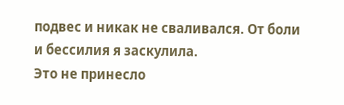подвес и никак не сваливался. От боли и бессилия я заскулила.
Это не принесло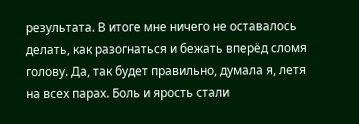результата. В итоге мне ничего не оставалось делать, как разогнаться и бежать вперёд сломя голову. Да, так будет правильно, думала я, летя на всех парах. Боль и ярость стали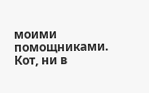моими помощниками. Кот, ни в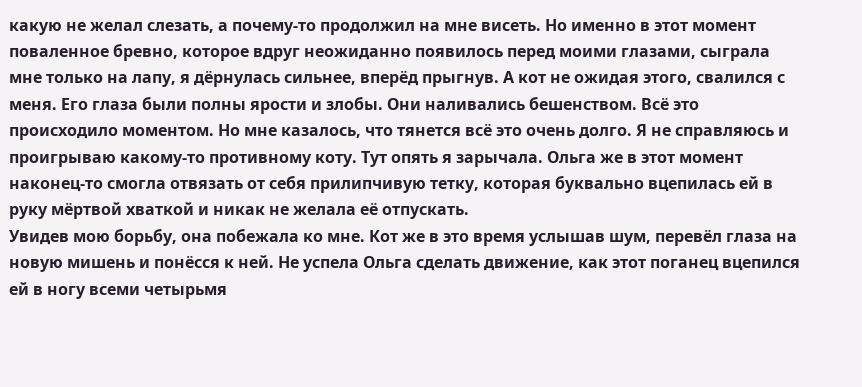какую не желал слезать, а почему-то продолжил на мне висеть. Но именно в этот момент поваленное бревно, которое вдруг неожиданно появилось перед моими глазами, сыграла мне только на лапу, я дёрнулась сильнее, вперёд прыгнув. А кот не ожидая этого, свалился с меня. Его глаза были полны ярости и злобы. Они наливались бешенством. Всё это происходило моментом. Но мне казалось, что тянется всё это очень долго. Я не справляюсь и проигрываю какому-то противному коту. Тут опять я зарычала. Ольга же в этот момент наконец-то смогла отвязать от себя прилипчивую тетку, которая буквально вцепилась ей в руку мёртвой хваткой и никак не желала её отпускать.
Увидев мою борьбу, она побежала ко мне. Кот же в это время услышав шум, перевёл глаза на новую мишень и понёсся к ней. Не успела Ольга сделать движение, как этот поганец вцепился ей в ногу всеми четырьмя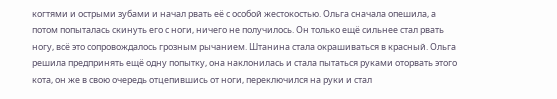когтями и острыми зубами и начал рвать её с особой жестокостью. Ольга сначала опешила, а потом попыталась скинуть его с ноги, ничего не получилось. Он только ещё сильнее стал рвать ногу, всё это сопровождалось грозным рычанием. Штанина стала окрашиваться в красный. Ольга решила предпринять ещё одну попытку, она наклонилась и стала пытаться руками оторвать этого кота, он же в свою очередь отцепившись от ноги, переключился на руки и стал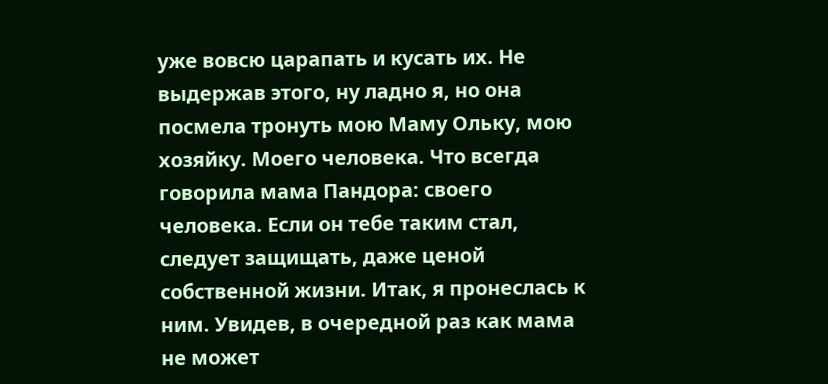уже вовсю царапать и кусать их. Не выдержав этого, ну ладно я, но она посмела тронуть мою Маму Ольку, мою хозяйку. Моего человека. Что всегда говорила мама Пандора: своего человека. Если он тебе таким стал, следует защищать, даже ценой собственной жизни. Итак, я пронеслась к ним. Увидев, в очередной раз как мама не может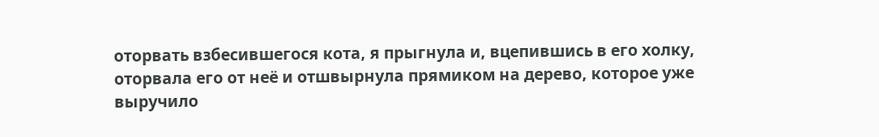оторвать взбесившегося кота, я прыгнула и, вцепившись в его холку, оторвала его от неё и отшвырнула прямиком на дерево, которое уже выручило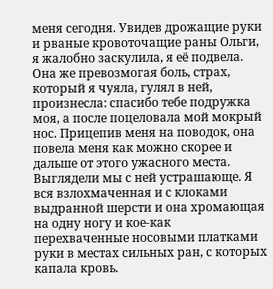меня сегодня. Увидев дрожащие руки и рваные кровоточащие раны Ольги, я жалобно заскулила, я её подвела. Она же превозмогая боль, страх, который я чуяла, гулял в ней, произнесла: спасибо тебе подружка моя, а после поцеловала мой мокрый нос. Прицепив меня на поводок, она повела меня как можно скорее и дальше от этого ужасного места. Выглядели мы с ней устрашающе. Я вся взлохмаченная и с клоками выдранной шерсти и она хромающая на одну ногу и кое-как перехваченные носовыми платками руки в местах сильных ран, с которых капала кровь.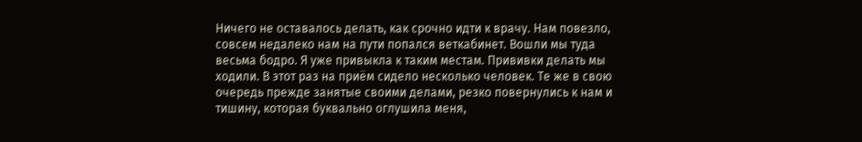Ничего не оставалось делать, как срочно идти к врачу. Нам повезло, совсем недалеко нам на пути попался веткабинет. Вошли мы туда весьма бодро. Я уже привыкла к таким местам. Прививки делать мы ходили. В этот раз на приём сидело несколько человек. Те же в свою очередь прежде занятые своими делами, резко повернулись к нам и тишину, которая буквально оглушила меня,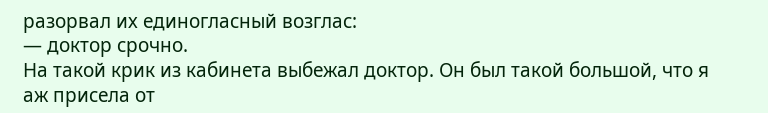разорвал их единогласный возглас:
— доктор срочно.
На такой крик из кабинета выбежал доктор. Он был такой большой, что я аж присела от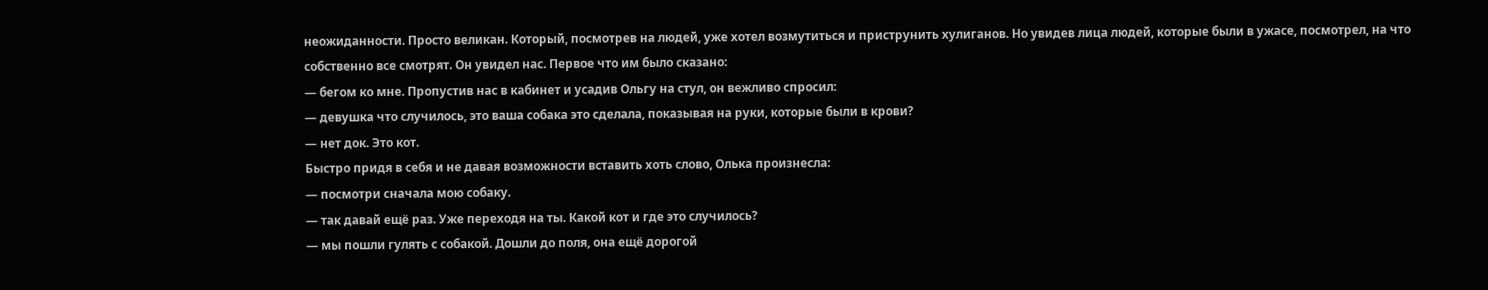неожиданности. Просто великан. Который, посмотрев на людей, уже хотел возмутиться и приструнить хулиганов. Но увидев лица людей, которые были в ужасе, посмотрел, на что собственно все смотрят. Он увидел нас. Первое что им было сказано:
— бегом ко мне. Пропустив нас в кабинет и усадив Ольгу на стул, он вежливо спросил:
— девушка что случилось, это ваша собака это сделала, показывая на руки, которые были в крови?
— нет док. Это кот.
Быстро придя в себя и не давая возможности вставить хоть слово, Олька произнесла:
— посмотри сначала мою собаку.
— так давай ещё раз. Уже переходя на ты. Какой кот и где это случилось?
— мы пошли гулять с собакой. Дошли до поля, она ещё дорогой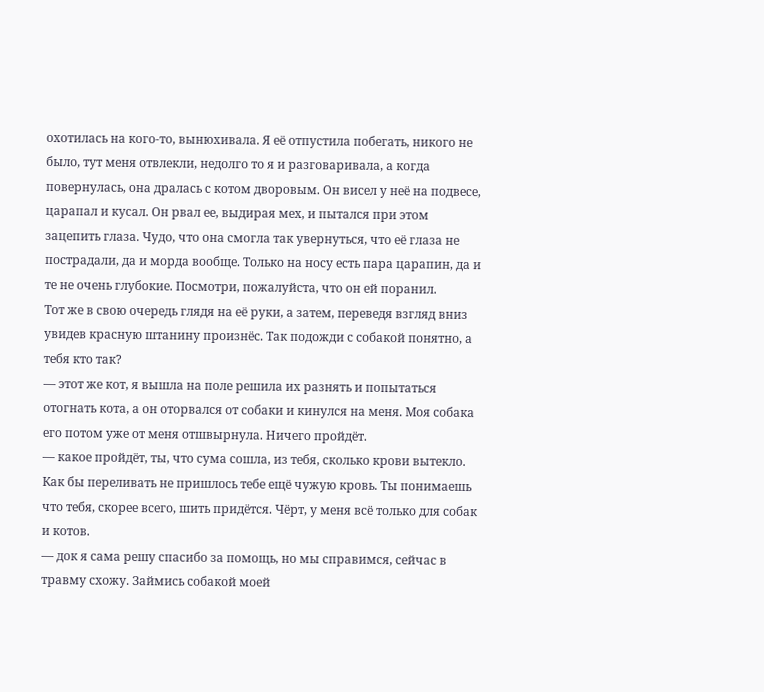охотилась на кого-то, вынюхивала. Я её отпустила побегать, никого не было, тут меня отвлекли, недолго то я и разговаривала, а когда повернулась, она дралась с котом дворовым. Он висел у неё на подвесе, царапал и кусал. Он рвал ее, выдирая мех, и пытался при этом зацепить глаза. Чудо, что она смогла так увернуться, что её глаза не пострадали, да и морда вообще. Только на носу есть пара царапин, да и те не очень глубокие. Посмотри, пожалуйста, что он ей поранил.
Тот же в свою очередь глядя на её руки, а затем, переведя взгляд вниз увидев красную штанину произнёс. Так подожди с собакой понятно, а тебя кто так?
— этот же кот, я вышла на поле решила их разнять и попытаться отогнать кота, а он оторвался от собаки и кинулся на меня. Моя собака его потом уже от меня отшвырнула. Ничего пройдёт.
— какое пройдёт, ты, что сума сошла, из тебя, сколько крови вытекло. Как бы переливать не пришлось тебе ещё чужую кровь. Ты понимаешь что тебя, скорее всего, шить придётся. Чёрт, у меня всё только для собак и котов.
— док я сама решу спасибо за помощь, но мы справимся, сейчас в травму схожу. Займись собакой моей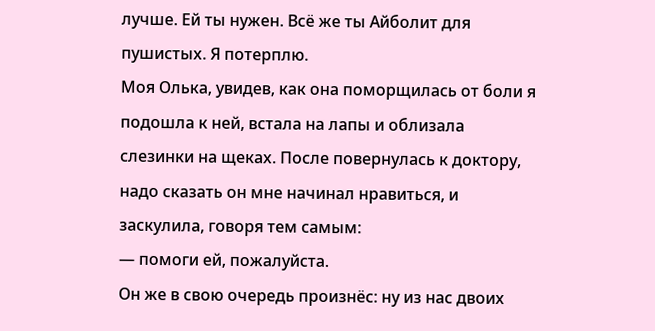лучше. Ей ты нужен. Всё же ты Айболит для пушистых. Я потерплю.
Моя Олька, увидев, как она поморщилась от боли я подошла к ней, встала на лапы и облизала слезинки на щеках. После повернулась к доктору, надо сказать он мне начинал нравиться, и заскулила, говоря тем самым:
— помоги ей, пожалуйста.
Он же в свою очередь произнёс: ну из нас двоих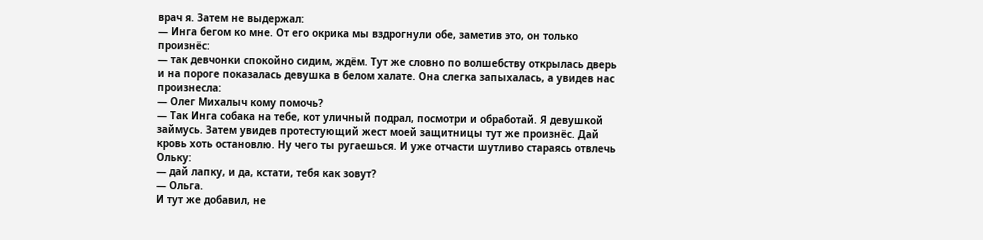врач я. Затем не выдержал:
— Инга бегом ко мне. От его окрика мы вздрогнули обе, заметив это, он только произнёс:
— так девчонки спокойно сидим, ждём. Тут же словно по волшебству открылась дверь и на пороге показалась девушка в белом халате. Она слегка запыхалась, а увидев нас произнесла:
— Олег Михалыч кому помочь?
— Так Инга собака на тебе, кот уличный подрал, посмотри и обработай. Я девушкой займусь. Затем увидев протестующий жест моей защитницы тут же произнёс. Дай кровь хоть остановлю. Ну чего ты ругаешься. И уже отчасти шутливо стараясь отвлечь Ольку:
— дай лапку, и да, кстати, тебя как зовут?
— Ольга.
И тут же добавил, не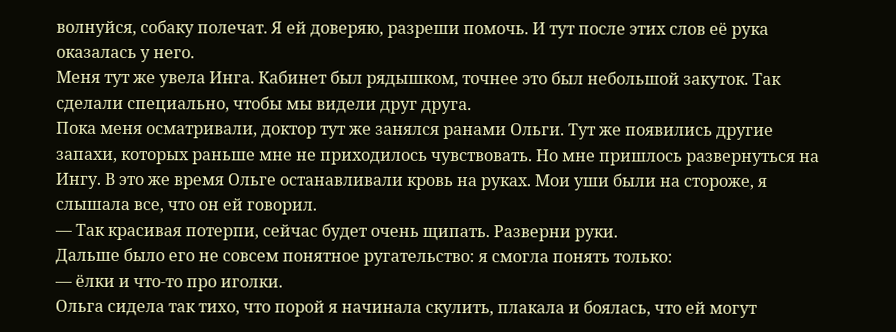волнуйся, собаку полечат. Я ей доверяю, разреши помочь. И тут после этих слов её рука оказалась у него.
Меня тут же увела Инга. Кабинет был рядышком, точнее это был небольшой закуток. Так сделали специально, чтобы мы видели друг друга.
Пока меня осматривали, доктор тут же занялся ранами Ольги. Тут же появились другие запахи, которых раньше мне не приходилось чувствовать. Но мне пришлось развернуться на Ингу. В это же время Ольге останавливали кровь на руках. Мои уши были на стороже, я слышала все, что он ей говорил.
— Так красивая потерпи, сейчас будет очень щипать. Разверни руки.
Дальше было его не совсем понятное ругательство: я смогла понять только:
— ёлки и что-то про иголки.
Ольга сидела так тихо, что порой я начинала скулить, плакала и боялась, что ей могут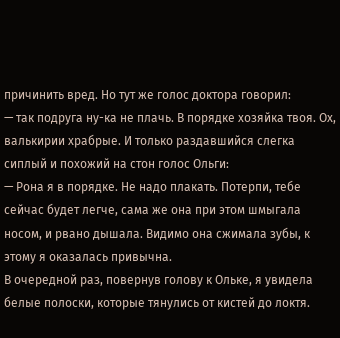причинить вред. Но тут же голос доктора говорил:
— так подруга ну-ка не плачь. В порядке хозяйка твоя. Ох, валькирии храбрые. И только раздавшийся слегка сиплый и похожий на стон голос Ольги:
— Рона я в порядке. Не надо плакать. Потерпи, тебе сейчас будет легче, сама же она при этом шмыгала носом, и рвано дышала. Видимо она сжимала зубы, к этому я оказалась привычна.
В очередной раз, повернув голову к Ольке, я увидела белые полоски, которые тянулись от кистей до локтя.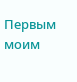Первым моим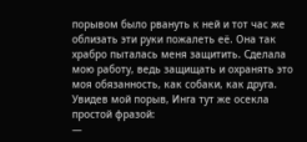порывом было рвануть к ней и тот час же облизать эти руки пожалеть её. Она так храбро пыталась меня защитить. Сделала мою работу, ведь защищать и охранять это моя обязанность, как собаки, как друга.
Увидев мой порыв, Инга тут же осекла простой фразой:
—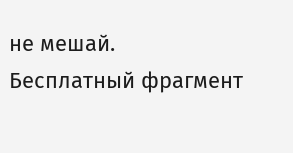не мешай.
Бесплатный фрагмент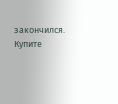закончился.
Купите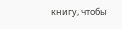книгу, чтобы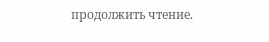продолжить чтение.